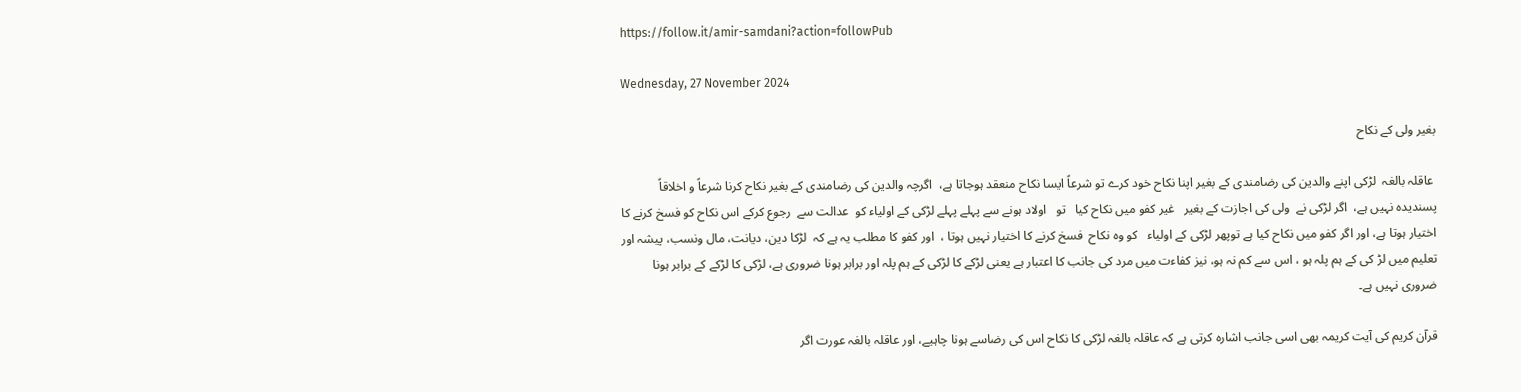https://follow.it/amir-samdani?action=followPub

Wednesday, 27 November 2024

بغیر ولی کے نکاح

 عاقلہ بالغہ  لڑکی اپنے والدین کی رضامندی کے بغیر اپنا نکاح خود کرے تو شرعاً ایسا نکاح منعقد ہوجاتا ہے،  اگرچہ والدین کی رضامندی کے بغیر نکاح کرنا شرعاً و اخلاقاً پسندیدہ نہیں ہے،  اگر لڑکی نے  ولی کی اجازت کے بغیر   غیر کفو میں نکاح کیا   تو   اولاد ہونے سے پہلے پہلے لڑکی کے اولیاء کو  عدالت سے  رجوع کرکے اس نکاح کو فسخ کرنے کا اختیار ہوتا ہے، اور اگر کفو میں نکاح کیا ہے توپھر لڑکی کے اولیاء   کو وہ نکاح  فسخ کرنے کا اختیار نہیں ہوتا ،  اور کفو کا مطلب یہ ہے کہ  لڑکا دین، دیانت، مال ونسب، پیشہ اور تعلیم میں لڑ کی کے ہم پلہ ہو ، اس سے کم نہ ہو، نیز کفاءت میں مرد کی جانب کا اعتبار ہے یعنی لڑکے کا لڑکی کے ہم پلہ اور برابر ہونا ضروری ہے، لڑکی کا لڑکے کے برابر ہونا ضروری نہیں ہے۔

قرآن کریم کی آیت کریمہ بھی اسی جانب اشارہ کرتی ہے کہ عاقلہ بالغہ لڑکی کا نکاح اس کی رضاسے ہونا چاہیے، اور عاقلہ بالغہ عورت اگر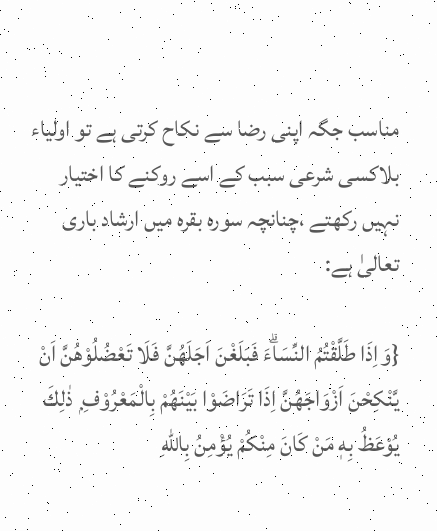مناسب جگہ اپنی رضا سے نکاح کرتی ہے تو اولیاء بلاکسی شرعی سبب کے اسے روکنے کا اختیار نہیں رکھتے ،چنانچہ سورہ بقرہ میں ارشاد باری تعالیٰ ہے:

{وَاِذَا طَلَّقْتُمُ النِّسَاۗءَ فَبَلَغْنَ اَجَلَهُنَّ فَلَا تَعْضُلُوْھُنَّ اَنْ يَّنْكِحْنَ اَزْوَاجَهُنَّ اِذَا تَرَاضَوْا بَيْنَهُمْ بِالْمَعْرُوْفِ ۭ ذٰلِكَ يُوْعَظُ بِهٖ مَنْ كَانَ مِنْكُمْ يُؤْمِنُ بِاللّٰهِ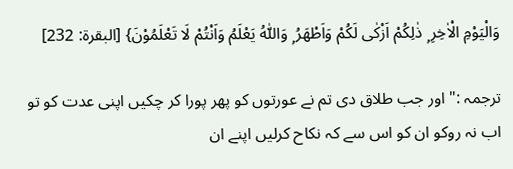وَالْيَوْمِ الْاٰخِرِ ۭ ذٰلِكُمْ اَزْكٰى لَكُمْ وَاَطْهَرُ ۭ وَاللّٰهُ يَعْلَمُ وَاَنْتُمْ لَا تَعْلَمُوْنَ} [البقرة: 232]

ترجمہ :" اور جب طلاق دی تم نے عورتوں کو پھر پورا کر چکیں اپنی عدت کو تو اب نہ روکو ان کو اس سے کہ نکاح کرلیں اپنے ان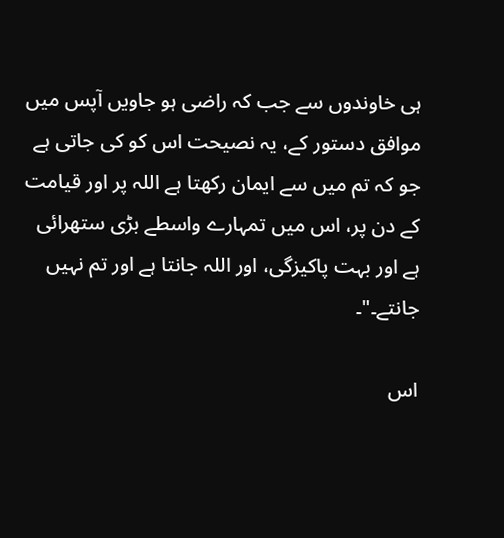ہی خاوندوں سے جب کہ راضی ہو جاویں آپس میں موافق دستور کے، یہ نصیحت اس کو کی جاتی ہے جو کہ تم میں سے ایمان رکھتا ہے اللہ پر اور قیامت کے دن پر، اس میں تمہارے واسطے بڑی ستھرائی ہے اور بہت پاکیزگی، اور اللہ جانتا ہے اور تم نہیں جانتے۔"۔

اس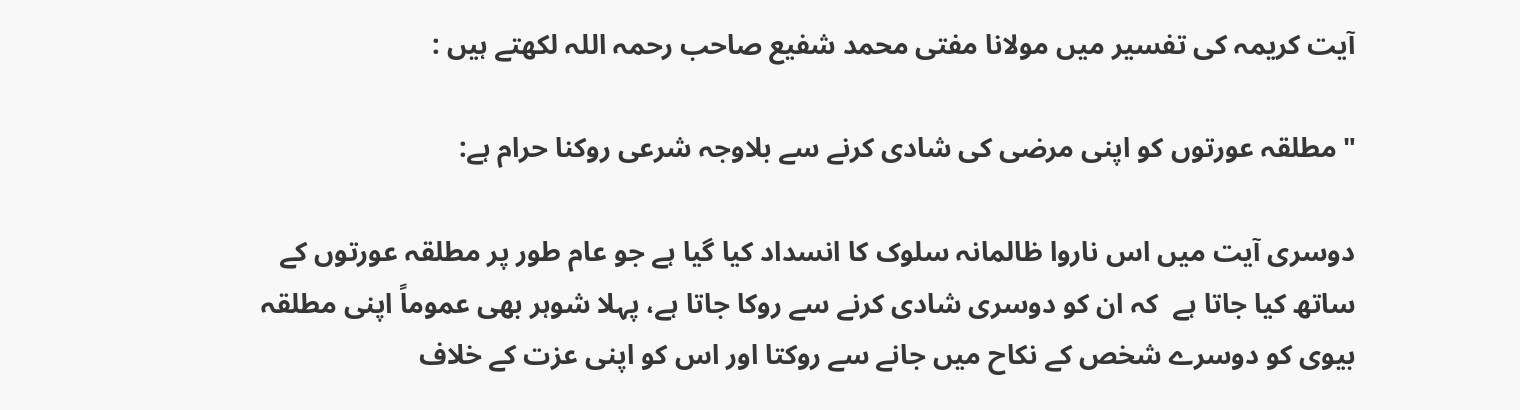آیت کریمہ کی تفسیر میں مولانا مفتی محمد شفیع صاحب رحمہ اللہ لکھتے ہیں :

"مطلقہ عورتوں کو اپنی مرضی کی شادی کرنے سے بلاوجہ شرعی روکنا حرام ہے:

دوسری آیت میں اس ناروا ظالمانہ سلوک کا انسداد کیا گیا ہے جو عام طور پر مطلقہ عورتوں کے ساتھ کیا جاتا ہے  کہ ان کو دوسری شادی کرنے سے روکا جاتا ہے، پہلا شوہر بھی عموماً اپنی مطلقہ بیوی کو دوسرے شخص کے نکاح میں جانے سے روکتا اور اس کو اپنی عزت کے خلاف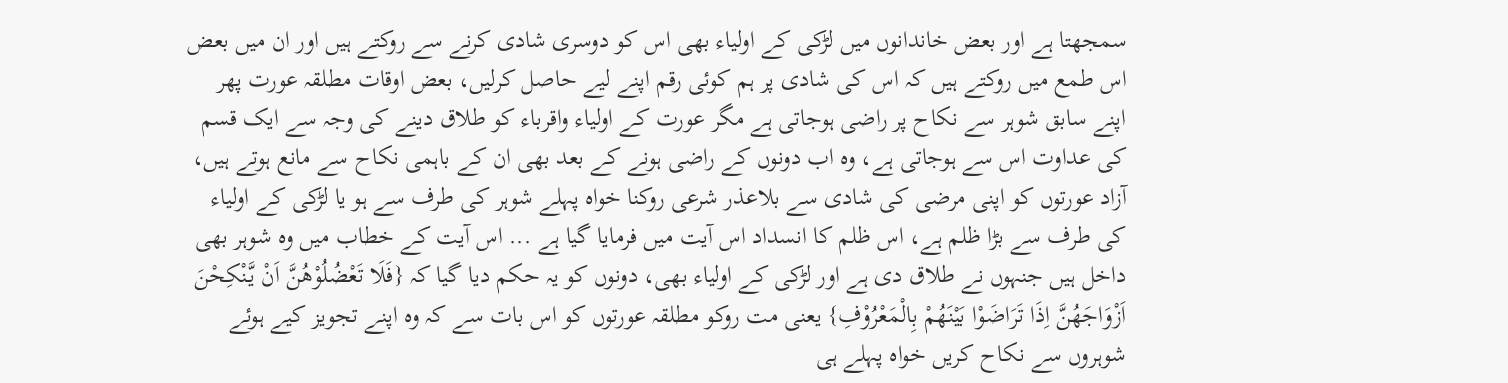سمجھتا ہے اور بعض خاندانوں میں لڑکی کے اولیاء بھی اس کو دوسری شادی کرنے سے روکتے ہیں اور ان میں بعض اس طمع میں روکتے ہیں کہ اس کی شادی پر ہم کوئی رقم اپنے لیے حاصل کرلیں، بعض اوقات مطلقہ عورت پھر اپنے سابق شوہر سے نکاح پر راضی ہوجاتی ہے مگر عورت کے اولیاء واقرباء کو طلاق دینے کی وجہ سے ایک قسم کی عداوت اس سے ہوجاتی ہے، وہ اب دونوں کے راضی ہونے کے بعد بھی ان کے باہمی نکاح سے مانع ہوتے ہیں، آزاد عورتوں کو اپنی مرضی کی شادی سے بلاعذر شرعی روکنا خواہ پہلے شوہر کی طرف سے ہو یا لڑکی کے اولیاء کی طرف سے بڑا ظلم ہے، اس ظلم کا انسداد اس آیت میں فرمایا گیا ہے ... اس آیت کے خطاب میں وہ شوہر بھی داخل ہیں جنہوں نے طلاق دی ہے اور لڑکی کے اولیاء بھی، دونوں کو یہ حکم دیا گیا کہ {فَلَا تَعْضُلُوْهُنَّ اَنْ يَّنْكِحْنَ اَزْوَاجَهُنَّ اِذَا تَرَاضَوْا بَيْنَهُمْ بِالْمَعْرُوْفِ} یعنی مت روکو مطلقہ عورتوں کو اس بات سے کہ وہ اپنے تجویز کیے ہوئے شوہروں سے نکاح کریں خواہ پہلے ہی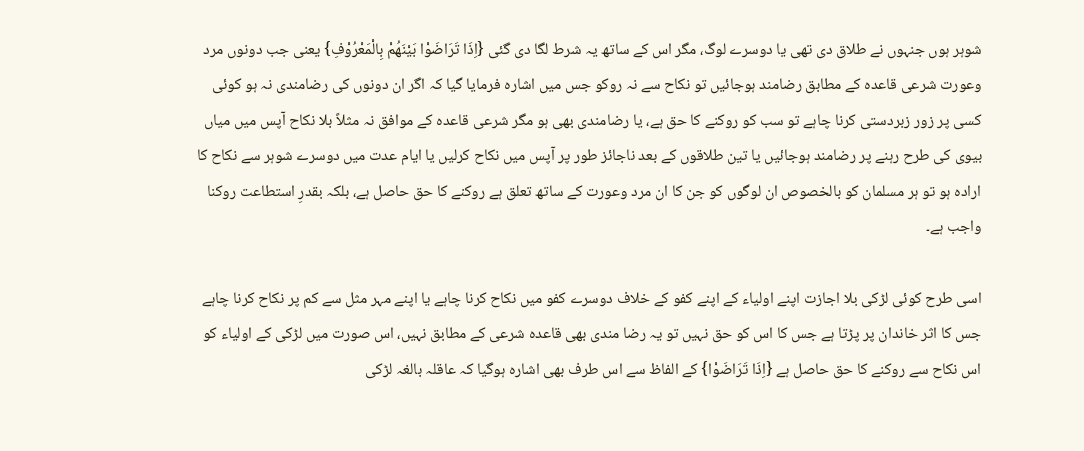شوہر ہوں جنہوں نے طلاق دی تھی یا دوسرے لوگ، مگر اس کے ساتھ یہ شرط لگا دی گئی {اِذَا تَرَاضَوْا بَيْنَهُمْ بِالْمَعْرُوْفِ} یعنی جب دونوں مرد وعورت شرعی قاعدہ کے مطابق رضامند ہوجائیں تو نکاح سے نہ روکو جس میں اشارہ فرمایا گیا کہ اگر ان دونوں کی رضامندی نہ ہو کوئی کسی پر زور زبردستی کرنا چاہے تو سب کو روکنے کا حق ہے، یا رضامندی بھی ہو مگر شرعی قاعدہ کے موافق نہ مثلاً بلا نکاح آپس میں میاں بیوی کی طرح رہنے پر رضامند ہوجائیں یا تین طلاقوں کے بعد ناجائز طور پر آپس میں نکاح کرلیں یا ایام عدت میں دوسرے شوہر سے نکاح کا ارادہ ہو تو ہر مسلمان کو بالخصوص ان لوگوں کو جن کا ان مرد وعورت کے ساتھ تعلق ہے روکنے کا حق حاصل ہے، بلکہ بقدرِ استطاعت روکنا واجب ہے۔

اسی طرح کوئی لڑکی بلا اجازت اپنے اولیاء کے اپنے کفو کے خلاف دوسرے کفو میں نکاح کرنا چاہے یا اپنے مہر مثل سے کم پر نکاح کرنا چاہے جس کا اثر خاندان پر پڑتا ہے جس کا اس کو حق نہیں تو یہ رضا مندی بھی قاعدہ شرعی کے مطابق نہیں، اس صورت میں لڑکی کے اولیاء کو اس نکاح سے روکنے کا حق حاصل ہے {اِذَا تَرَاضَوْا} کے الفاظ سے اس طرف بھی اشارہ ہوگیا کہ عاقلہ بالغہ لڑکی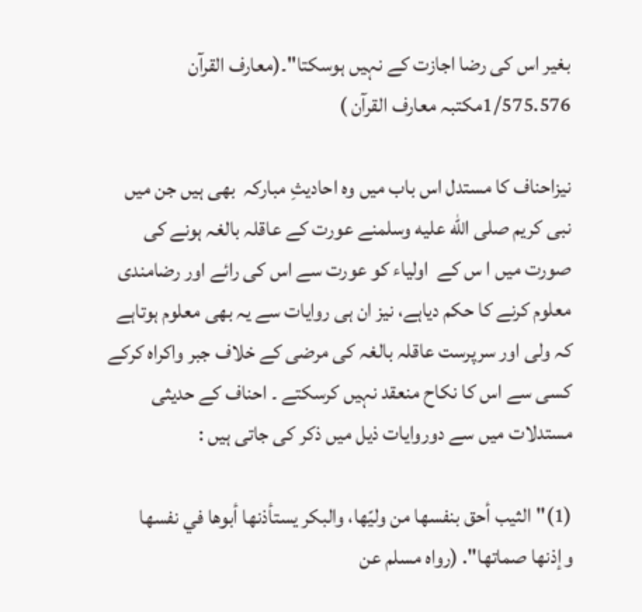بغیر اس کی رضا اجازت کے نہیں ہوسکتا"۔(معارف القرآن 1/575.576مکتبہ معارف القرآن )

نیزاحناف کا مستدل اس باب میں وہ احادیثِ مبارکہ  بھی ہیں جن میں نبی کریم صلى الله عليه وسلمنے عورت کے عاقلہ بالغہ ہونے کی صورت میں ا س کے  اولیاء کو عورت سے اس کی رائے اور رضامندی معلوم کرنے کا حکم دیاہے، نیز ان ہی روایات سے یہ بھی معلوم ہوتاہے کہ ولی اور سرپرست عاقلہ بالغہ کی مرضی کے خلاف جبر واکراہ کرکے کسی سے اس کا نکاح منعقد نہیں کرسکتے ۔ احناف کے حدیثی مستدلات میں سے دوروایات ذیل میں ذکر کی جاتی ہیں :

(1)"الثيب أحق بنفسها من وليّها، والبكر يستأذنها أبوها في نفسها وإذنها صماتها". (رواه مسلم عن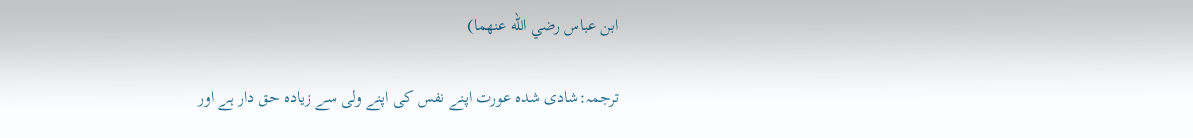ابن عباس رضي الله عنهما)

ترجمہ:شادی شدہ عورت اپنے نفس کی اپنے ولی سے زیادہ حق دار ہے اور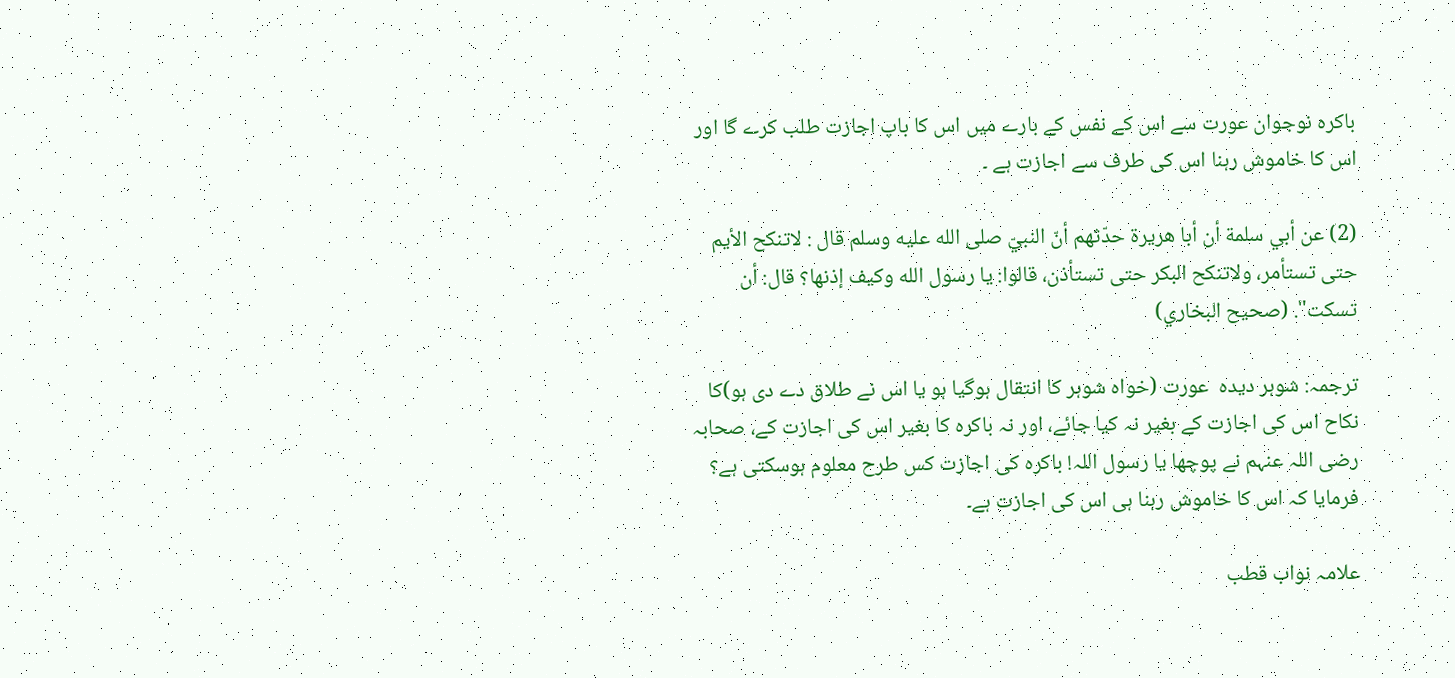باکرہ نوجوان عورت سے اس کے نفس کے بارے میں اس کا باپ اجازت طلب کرے گا اور اس کا خاموش رہنا اس کی طرف سے اجازت ہے ۔

(2) عن أبي سلمة أن أبا هريرة حدّثهم أنّ النبيّ صلى الله عليه وسلم قال : لاتنكح الأيم حتى تستأمر، ولاتنكح البكر حتى تستأذن، قالوا: يا رسول الله وكيف إذنها؟ قال: أن تسكت". (صحیح البخاري)

ترجمہ: شوہر دیدہ  عورت (خواہ شوہر کا انتقال ہوگیا ہو یا اس نے طلاق دے دی ہو)کا نکاح اس کی اجازت کے بغیر نہ کیا جائے، اور نہ باکرہ کا بغیر اس کی اجازت کے، صحابہ رضی اللہ عنہم نے پوچھا یا رسول اللہ! باکرہ کی اجازت کس طرح معلوم ہوسکتی ہے؟ فرمایا کہ اس کا خاموش رہنا ہی اس کی اجازت ہے۔

علامہ نواب قطب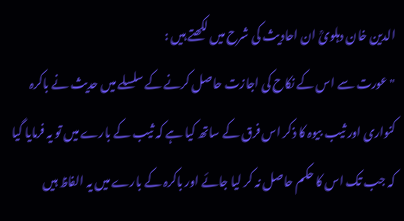الدین خان دہلویؒ ان احادیث کی شرح میں لکھتے ہیں :
" عورت سے اس کے نکاح کی اجازت حاصل کرنے کے سلسلے میں حدیث نے باکرہ کنواری اور ثیب بیوہ کا ذکر اس فرق کے ساتھ کیا ہے کہ ثیب کے بارے میں تو یہ فرمایا گیا کہ جب تک اس کا حکم حاصل نہ کر لیا جائے اور باکرہ کے بارے میں یہ الفاظ ہیں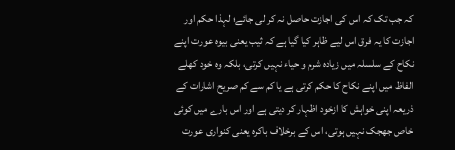کہ جب تک کہ اس کی اجازت حاصل نہ کر لی جائے؛ لہذا حکم اور اجازت کا یہ فرق اس لیے ظاہر کیا گیا ہے کہ ثیب یعنی بیوہ عورت اپنے نکاح کے سلسلہ میں زیادہ شرم و حیاء نہیں کرتی، بلکہ وہ خود کھلے الفاظ میں اپنے نکاح کا حکم کرتی ہے یا کم سے کم صریح اشارات کے ذریعہ اپنی خواہش کا ازخود اظہار کر دیتی ہے اور اس بارے میں کوئی خاص جھجک نہیں ہوتی، اس کے برخلاف باکرہ یعنی کنواری عورت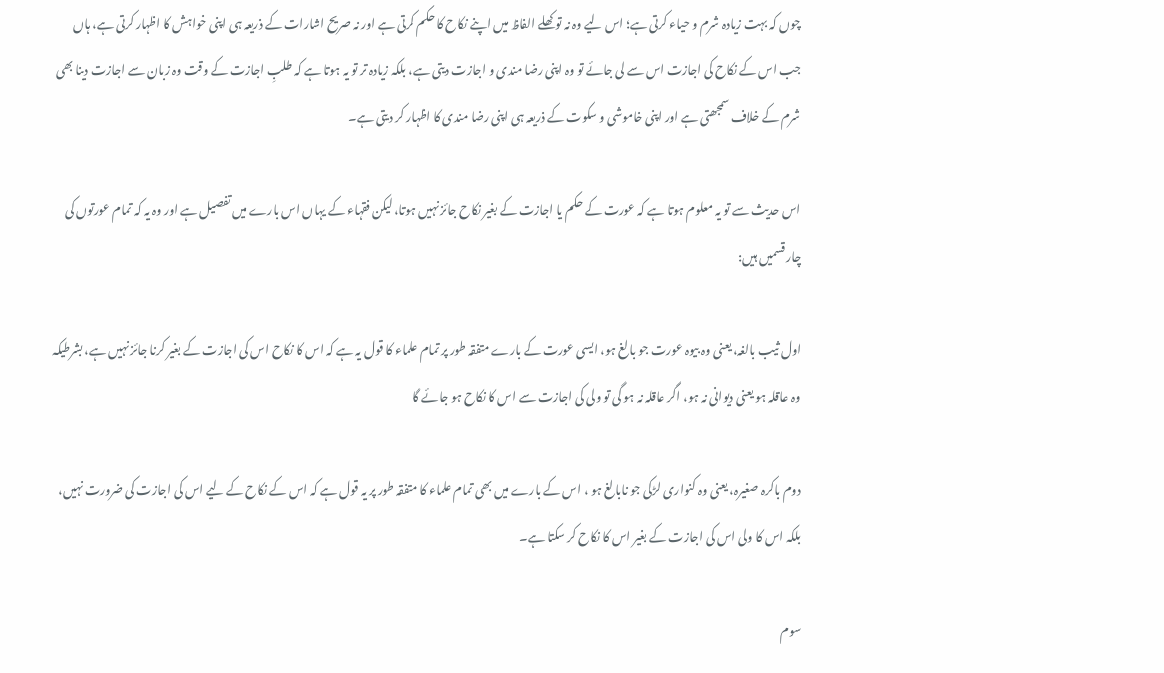چوں کہ بہت زیادہ شرم و حیاء کرتی ہے؛ اس لیے وہ نہ تو کھلے الفاظ میں اپنے نکاح کا حکم کرتی ہے اور نہ صریح اشارات کے ذریعہ ہی اپنی خواہش کا اظہار کرتی ہے، ہاں جب اس کے نکاح کی اجازت اس سے لی جائے تو وہ اپنی رضا مندی و اجازت دیتی ہے، بلکہ زیادہ تر تو یہ ہوتا ہے کہ طلبِ اجازت کے وقت وہ زبان سے اجازت دینا بھی شرم کے خلاف سمجھتی ہے اور اپنی خاموشی و سکوت کے ذریعہ ہی اپنی رضا مندی کا اظہار کر دیتی ہے۔

اس حدیث سے تو یہ معلوم ہوتا ہے کہ عورت کے حکم یا اجازت کے بغیر نکاح جائز نہیں ہوتا، لیکن فقہاء کے یہاں اس بارے میں تفصیل ہے اور وہ یہ کہ تمام عورتوں کی چار قسمیں ہیں:

اول ثیب بالغہ، یعنی وہ بیوہ عورت جو بالغ ہو، ایسی عورت کے بارے متفقہ طور پر تمام علماء کا قول یہ ہے کہ اس کا نکاح اس کی اجازت کے بغیر کرنا جائز نہیں ہے، بشرطیکہ وہ عاقلہ ہو یعنی دیوانی نہ ہو، اگر عاقلہ نہ ہو گی تو ولی کی اجازت سے اس کا نکاح ہو جائے گا

دوم باکرہ صغیرہ، یعنی وہ کنواری لڑکی جو نابالغ ہو ، اس کے بارے میں بھی تمام علماء کا متفقہ طور پر یہ قول ہے کہ اس کے نکاح کے لیے اس کی اجازت کی ضرورت نہیں، بلکہ اس کا ولی اس کی اجازت کے بغیر اس کا نکاح کر سکتا ہے۔

سوم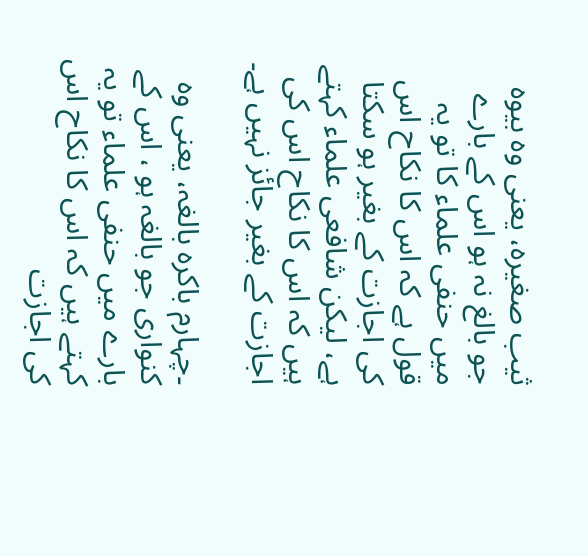ثیب صغیرہ، یعنی وہ بیوہ جو بالغ نہ ہو اس کے بارے میں حنفی علماء کا تو یہ قول ہے کہ اس کا نکاح اس کی اجازت کے بغیر ہو سکتا ہے، لیکن شافعی علماء کہتے ہیں کہ اس کا نکاح اس کی اجازت کے بغیر جائز نہیں ہے۔

۔چہارم باکرہ بالغہ، یعنی وہ کنواری جو بالغہ ہو ، اس کے بارے میں حنفی علماء تو یہ کہتے ہیں کہ اس کا نکاح اس کی اجازت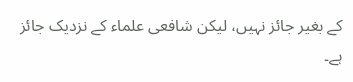کے بغیر جائز نہیں، لیکن شافعی علماء کے نزدیک جائز ہے۔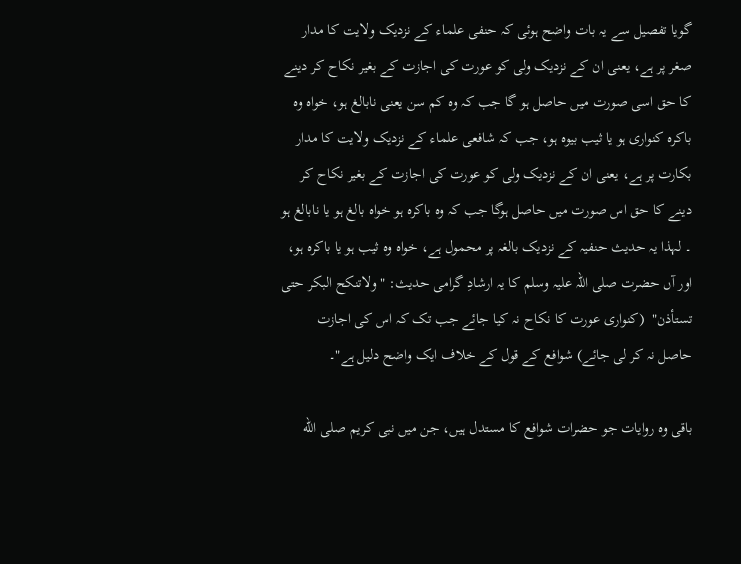گویا تفصیل سے یہ بات واضح ہوئی کہ حنفی علماء کے نزدیک ولایت کا مدار صغر پر ہے، یعنی ان کے نزدیک ولی کو عورت کی اجازت کے بغیر نکاح کر دینے کا حق اسی صورت میں حاصل ہو گا جب کہ وہ کم سن یعنی نابالغ ہو، خواہ وہ باکرہ کنواری ہو یا ثیب بیوہ ہو، جب کہ شافعی علماء کے نزدیک ولایت کا مدار بکارت پر ہے، یعنی ان کے نزدیک ولی کو عورت کی اجازت کے بغیر نکاح کر دینے کا حق اس صورت میں حاصل ہوگا جب کہ وہ باکرہ ہو خواہ بالغ ہو یا نابالغ ہو ۔ لہذا یہ حدیث حنفیہ کے نزدیک بالغہ پر محمول ہے، خواہ وہ ثیب ہو یا باکرہ ہو، اور آں حضرت صلی اللہ علیہ وسلم کا یہ ارشادِ گرامی حدیث: "ولاتنکح البکر حتی تستأذن"  (کنواری عورت کا نکاح نہ کیا جائے جب تک کہ اس کی اجازت حاصل نہ کر لی جائے) شوافع کے قول کے خلاف ایک واضح دلیل ہے"۔

باقی وہ روایات جو حضرات شوافع کا مستدل ہیں، جن میں نبی کریم صلى الله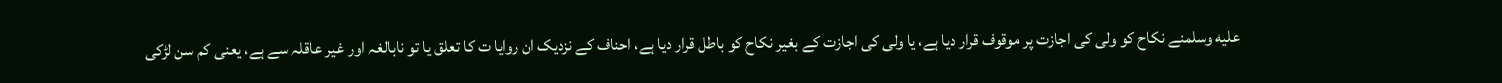عليه وسلمنے نکاح کو ولی کی اجازت پر موقوف قرار دیا ہے، یا ولی کی اجازت کے بغیر نکاح کو باطل قرار دیا ہے، احناف کے نزدیک ان روایا ت کا تعلق یا تو نابالغہ اور غیر عاقلہ سے ہے، یعنی کم سن لڑکی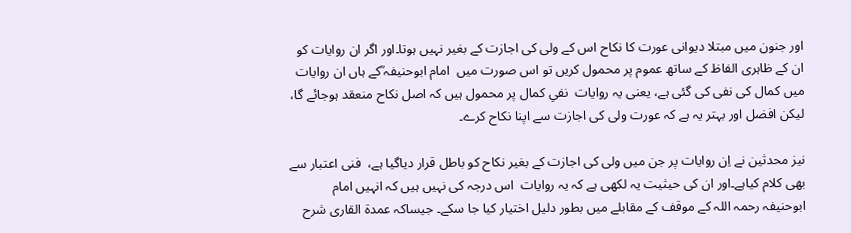اور جنون میں مبتلا دیوانی عورت کا نکاح اس کے ولی کی اجازت کے بغیر نہیں ہوتا۔اور اگر ان روایات کو ان کے ظاہری الفاظ کے ساتھ عموم پر محمول کریں تو اس صورت میں  امام ابوحنیفہ ؒکے ہاں ان روایات میں کمال کی نفی کی گئی ہے، یعنی یہ روایات  نفیِ کمال پر محمول ہیں کہ اصل نکاح منعقد ہوجائے گا، لیکن افضل اور بہتر یہ ہے کہ عورت ولی کی اجازت سے اپنا نکاح کرے۔

نیز محدثین نے اِن روایات پر جن میں ولی کی اجازت کے بغیر نکاح کو باطل قرار دیاگیا ہے،  فنی اعتبار سے بھی کلام کیاہے۔اور ان کی حیثیت یہ لکھی ہے کہ یہ روایات  اس درجہ کی نہیں ہیں کہ انہیں امام ابوحنیفہ رحمہ اللہ کے موقف کے مقابلے میں بطور دلیل اختیار کیا جا سکے۔ جیساکہ عمدۃ القاری شرح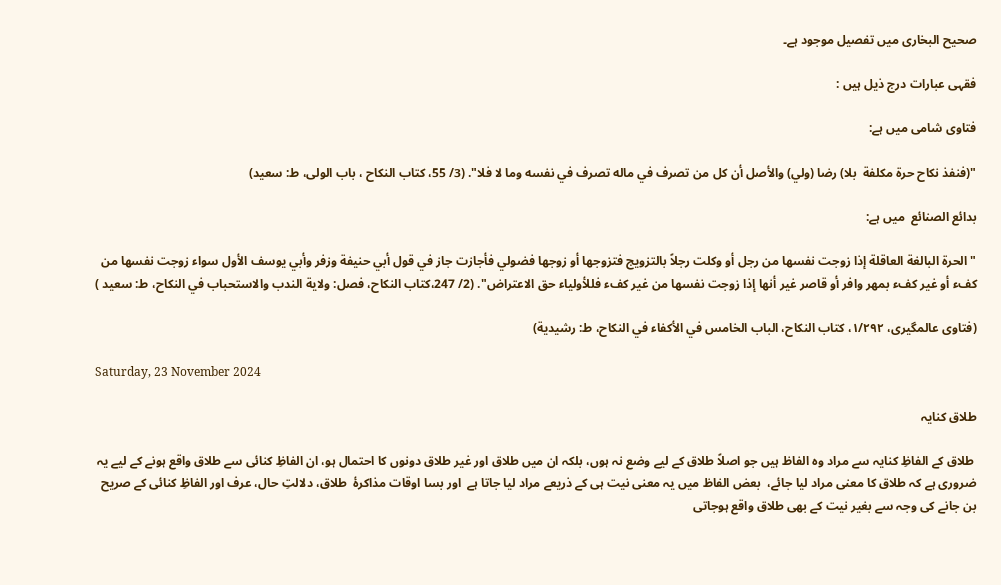صحیح البخاری میں تفصیل موجود ہے۔

فقہی عبارات درج ذیل ہیں :

فتاوی شامی میں ہے:

"(فنفذ نكاح حرة مكلفة  بلا) رضا (ولي) والأصل أن كل من تصرف في ماله تصرف في نفسه وما لا فلا". (3/ 55، کتاب النکاح ، باب الولی، ط: سعید)

بدائع الصنائع  میں ہے:

"الحرة البالغة العاقلة إذا زوجت نفسها من رجل أو وكلت رجلاً بالتزويج فتزوجها أو زوجها فضولي فأجازت جاز في قول أبي حنيفة وزفر وأبي يوسف الأول سواء زوجت نفسها من كفء أو غير كفء بمهر وافر أو قاصر غير أنها إذا زوجت نفسها من غير كفء فللأولياء حق الاعتراض". (2/ 247،کتاب النکاح، فصل: ولایة الندب والاستحباب في النکاح، ط: سعید )

(فتاوی عالمگیری، ۱/۲۹۲، کتاب النکاح، الباب الخامس في الأکفاء في النکاح، ط: رشیدیة)

Saturday, 23 November 2024

طلاق کنایہ

 طلاق کے الفاظِ کنایہ سے مراد وہ الفاظ ہیں جو اصلاً طلاق کے لیے وضع نہ ہوں، بلکہ ان میں طلاق اور غیر طلاق دونوں کا احتمال ہو، ان الفاظِ کنائی سے طلاق واقع ہونے کے لیے یہ ضروری ہے کہ طلاق کا معنی مراد لیا جائے،  بعض الفاظ میں یہ معنی نیت ہی کے ذریعے مراد لیا جاتا ہے  اور بسا اوقات مذاکرۂ  طلاق، دلالتِ حال، عرف اور الفاظِ کنائی کے صریح بن جانے کی وجہ سے بغیر نیت کے بھی طلاق واقع ہوجاتی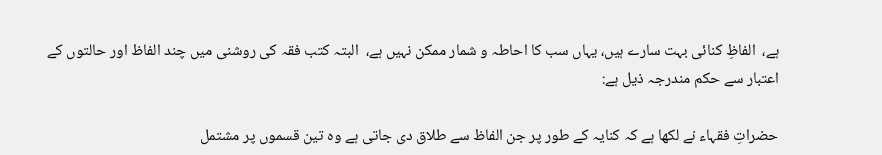ہے،  الفاظِ کنائی بہت سارے ہیں، یہاں سب کا احاطہ و شمار ممکن نہیں ہے،  البتہ کتب فقہ کی روشنی میں چند الفاظ اور حالتوں کے اعتبار سے حکم مندرجہ ذیل ہے:

حضراتِ فقہاء نے لکھا ہے کہ کنایہ کے طور پر جن الفاظ سے طلاق دی جاتی ہے وہ تین قسموں پر مشتمل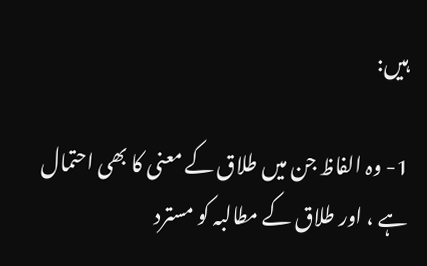ہیں:

1- وہ الفاظ جن میں طلاق کے معنی کا بھی احتمال ہے ، اور طلاق کے مطالبہ کو مسترد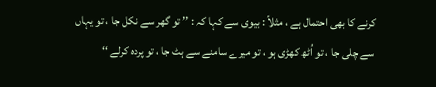کرنے کا بھی احتمال ہے ، مثلاً : بیوی سے کہا کہ : ’’ تو گھر سے نکل جا ، تو یہاں سے چلی جا ، تو اُٹھ کھڑی ہو ، تو میرے سامنے سے ہٹ جا ، تو پردہ کرلے ‘‘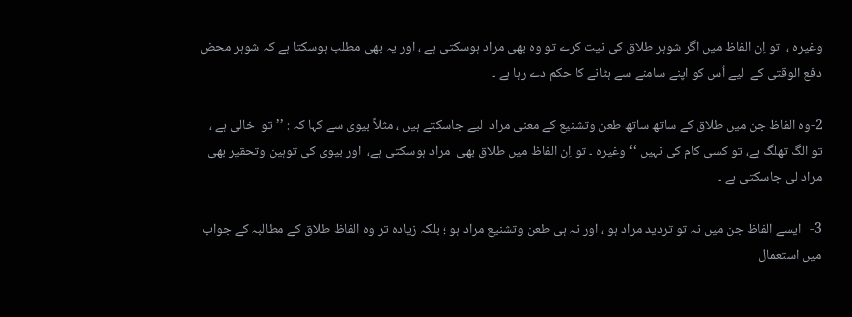وغیرہ ،  تو اِن الفاظ میں اگر شوہر طلاق کی نیت کرے تو وہ بھی مراد ہوسکتی ہے ، اور یہ بھی مطلب ہوسکتا ہے کہ شوہر محض دفع الوقتی کے  لیے اُس کو اپنے سامنے سے ہٹانے کا حکم دے رہا ہے ۔

2-وہ الفاظ جن میں طلاق کے ساتھ ساتھ طعن وتشنیع کے معنی مراد  لیے جاسکتے ہیں ، مثلاً بیوی سے کہا کہ : ’’ تو  خالی ہے ، تو الگ تھلگ ہے، تو کسی کام کی نہیں ‘‘ وغیرہ ۔ تو اِن الفاظ میں طلاق بھی  مراد ہوسکتی ہے،  اور بیوی کی توہین وتحقیر بھی مراد لی جاسکتی ہے ۔

3-   ایسے الفاظ جن میں نہ تو تردید مراد ہو ، اور نہ ہی طعن وتشنیع مراد ہو ؛ بلکہ زیادہ تر وہ الفاظ طلاق کے مطالبہ کے جواب میں استعمال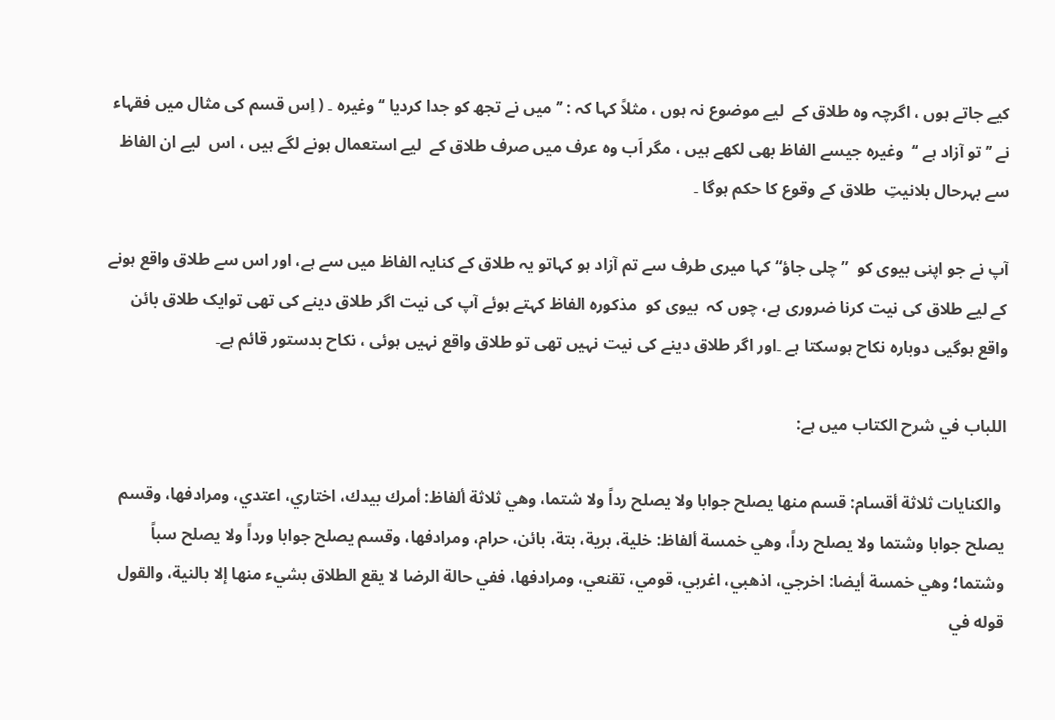کیے جاتے ہوں ، اگرچہ وہ طلاق کے  لیے موضوع نہ ہوں ، مثلاً کہا کہ : ’’ میں نے تجھ کو جدا کردیا ‘‘ وغیرہ ۔ ( اِس قسم کی مثال میں فقہاء نے ’’ تو آزاد ہے ‘‘  وغیرہ جیسے الفاظ بھی لکھے ہیں ، مگر اَب وہ عرف میں صرف طلاق کے  لیے استعمال ہونے لگے ہیں ، اس  لیے ان الفاظ سے بہرحال بلانیتِ  طلاق کے وقوع کا حکم ہوگا ۔

آپ نے جو اپنی بیوی کو  ”چلی جاؤ“ کہا میری طرف سے تم آزاد ہو کہاتو یہ طلاق کے کنایہ الفاظ میں سے ہے، اور اس سے طلاق واقع ہونے کے لیے طلاق کی نیت کرنا ضروری ہے، چوں کہ  بیوی کو  مذکورہ الفاظ کہتے ہوئے آپ کی نیت اگر طلاق دینے کی تھی توایک طلاق بائن واقع ہوگیی دوبارہ نکاح ہوسکتا ہے ۔اور اگر طلاق دینے کی نیت نہیں تھی تو طلاق واقع نہیں ہوئی ، نکاح بدستور قائم ہے۔

اللباب في شرح الكتاب میں ہے:

 والكنايات ثلاثة أقسام: قسم منها يصلح جوابا ولا يصلح رداً ولا شتما، وهي ثلاثة ألفاظ: أمرك بيدك، اختاري، اعتدي، ومرادفها، وقسم يصلح جوابا وشتما ولا يصلح رداً، وهي خمسة ألفاظ: خلية، برية، بتة، بائن، حرام، ومرادفها، وقسم يصلح جوابا ورداً ولا يصلح سباً وشتما؛ وهي خمسة أيضا: اخرجي، اذهبي، اغربي، قومي، تقنعي، ومرادفها، ففي حالة الرضا لا يقع الطلاق بشيء منها إلا بالنية، والقول قوله في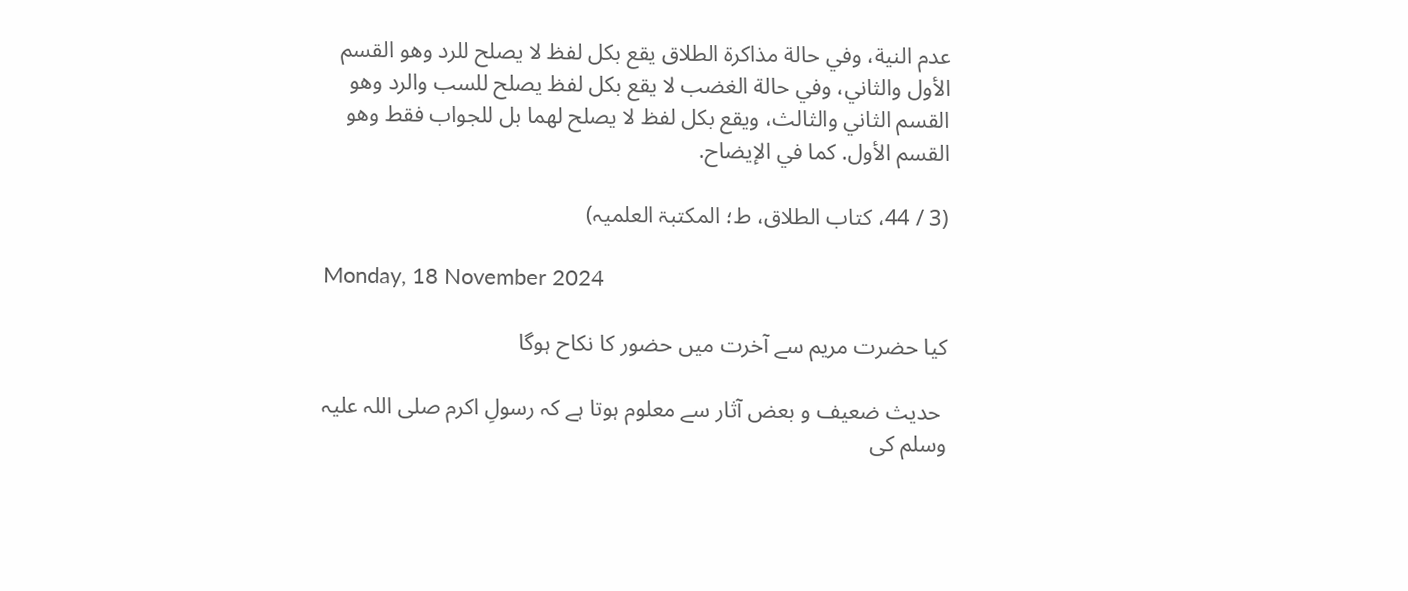عدم النية، وفي حالة مذاكرة الطلاق يقع بكل لفظ لا يصلح للرد وهو القسم الأول والثاني، وفي حالة الغضب لا يقع بكل لفظ يصلح للسب والرد وهو القسم الثاني والثالث، ويقع بكل لفظ لا يصلح لهما بل للجواب فقط وهو القسم الأول. كما في الإيضاح.

(3 / 44، کتاب الطلاق، ط؛ المکتبۃ العلمیہ)

Monday, 18 November 2024

کیا حضرت مریم سے آخرت میں حضور کا نکاح ہوگا

 حدیث ضعیف و بعض آثار سے معلوم ہوتا ہے کہ رسولِ اکرم صلی اللہ علیہ وسلم کی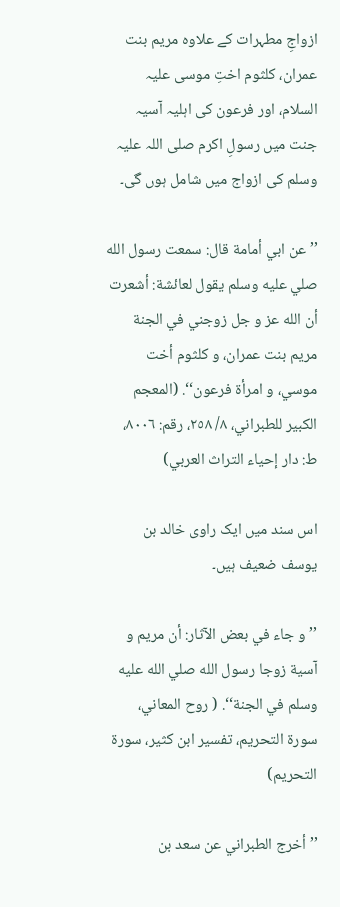ازواجِ مطہرات کے علاوہ مریم بنت عمران، کلثوم اختِ موسی علیہ السلام، اور فرعون کی اہلیہ آسیہ جنت میں رسولِ اکرم صلی اللہ علیہ وسلم کی ازواج میں شامل ہوں گی۔

’’عن ابي أمامة قال: سمعت رسول الله صلي عليه وسلم يقول لعائشة: أشعرت أن الله عز و جل زوجني في الجنة مريم بنت عمران، و كلثوم أخت موسي، و امرأة فرعون‘‘. (المعجم الكبير للطبراني، ٨/ ٢٥٨، رقم: ٨٠٠٦، ط: دار إحياء التراث العربي)

اس سند میں ایک راوی خالد بن یوسف ضعیف ہیں۔

’’و جاء في بعض الآثار: أن مريم و آسية زوجا رسول الله صلي الله عليه وسلم في الجنة‘‘. ( روح المعاني، سورة التحريم، تفسير ابن كثير، سورة التحريم)

’’ أخرج الطبراني عن سعد بن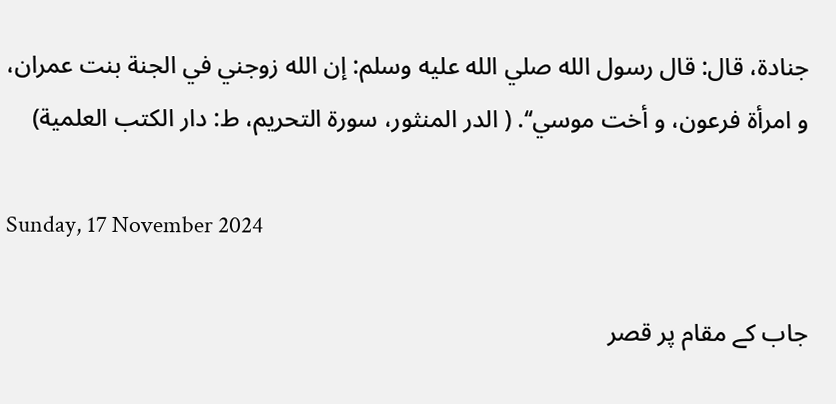جنادة، قال: قال رسول الله صلي الله عليه وسلم: إن الله زوجني في الجنة بنت عمران، و امرأة فرعون، و أخت موسي‘‘. ( الدر المنثور، سورة التحريم، ط: دار الكتب العلمية)

Sunday, 17 November 2024

جاب کے مقام پر قصر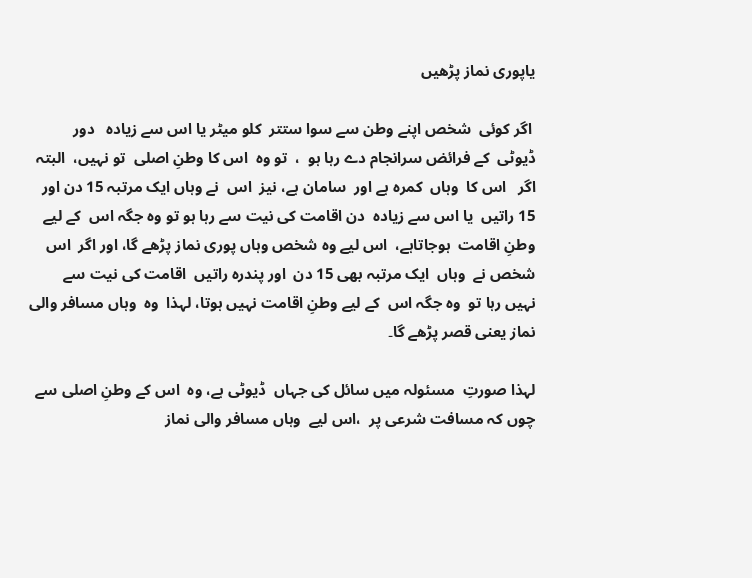یاپوری نماز پڑھیں

 اگر کوئی  شخص اپنے وطن سے سوا ستتر  کلو میٹر یا اس سے زیادہ   دور  ڈیوٹی  کے فرائض سرانجام دے رہا ہو  ،  تو وہ  اس کا وطنِ اصلی  تو نہیں،  البتہ اگر   اس کا  وہاں  کمرہ ہے اور  سامان ہے، نیز  اس  نے وہاں ایک مرتبہ 15 دن اور 15 راتیں  یا اس سے زیادہ  دن اقامت کی نیت سے رہا ہو تو وہ جگہ اس  کے لیے وطنِ اقامت  ہوجاتاہے،  اس لیے وہ شخص وہاں پوری نماز پڑھے گا، اور اگر  اس  شخص نے  وہاں  ایک مرتبہ بھی 15 دن  اور پندرہ راتیں  اقامت کی نیت سے نہیں رہا تو  وہ جگہ اس  کے لیے وطنِ اقامت نہیں ہوتا، لہذا  وہ  وہاں مسافر والی نماز یعنی قصر پڑھے گا۔

لہذا صورتِ  مسئولہ میں سائل کی جہاں  ڈیوٹی ہے، وہ  اس کے وطنِ اصلی سے   چوں کہ مسافت شرعی پر  ،اس لیے  وہاں مسافر والی نماز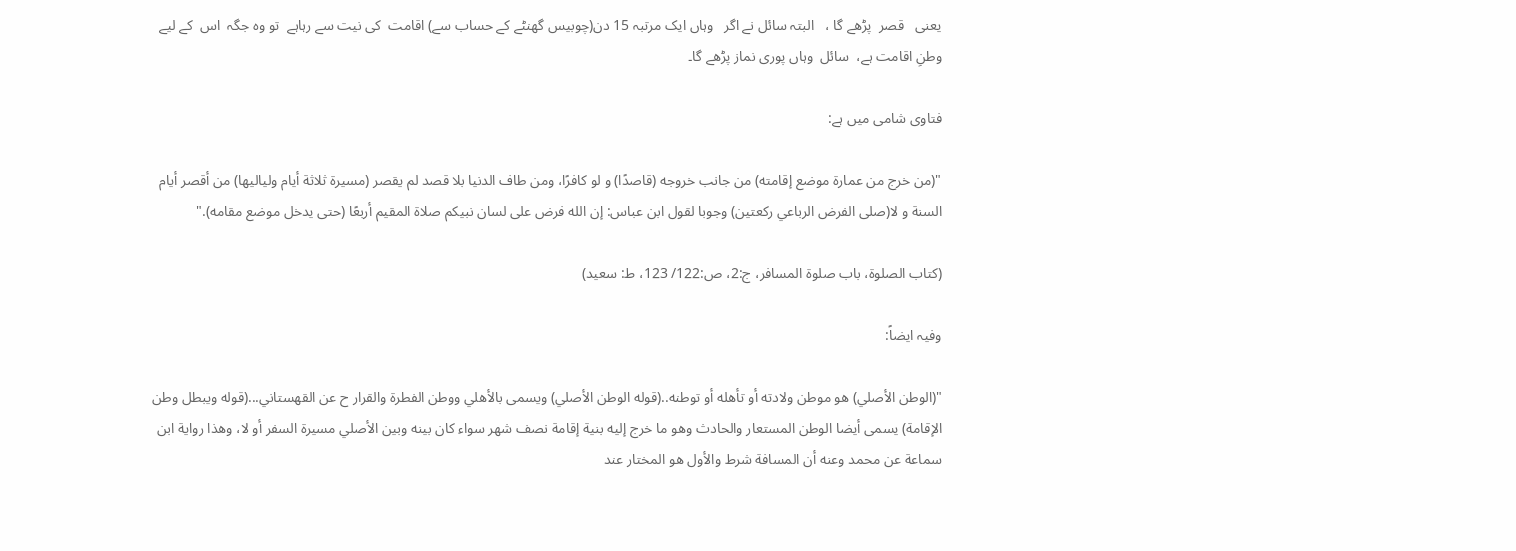یعنی   قصر  پڑھے گا ،   البتہ سائل نے اگر   وہاں ایک مرتبہ 15 دن(چوبیس گھنٹے کے حساب سے) اقامت  کی نیت سے رہاہے  تو وہ جگہ  اس  کے لیے وطنِ اقامت ہے،  سائل  وہاں پوری نماز پڑھے گا۔

فتاوی شامی میں ہے:

"(من خرج من عمارة موضع إقامته) من جانب خروجه (قاصدًا) و لو كافرًا، ومن طاف الدنيا بلا قصد لم يقصر (مسيرة ثلاثة أيام ولياليها) من أقصر أيام السنة و لا(صلى الفرض الرباعي ركعتين) وجوبا لقول ابن عباس: إن الله فرض على لسان نبيكم صلاة المقيم أربعًا (حتى يدخل موضع مقامه)."

(کتاب الصلوۃ، باب صلوۃ المسافر، ج:2، ص:122/ 123، ط: سعید)

وفیہ ایضاً:

"(الوطن الأصلي) هو موطن ولادته أو تأهله أو توطنه..(قوله الوطن الأصلي) ويسمى بالأهلي ووطن الفطرة والقرار ح عن القهستاني...(قوله ويبطل وطن الإقامة) يسمى أيضا الوطن المستعار والحادث وهو ما خرج إليه بنية إقامة نصف شهر سواء كان بينه وبين الأصلي مسيرة السفر أو لا، وهذا رواية ابن سماعة عن محمد وعنه أن المسافة شرط والأول هو المختار عند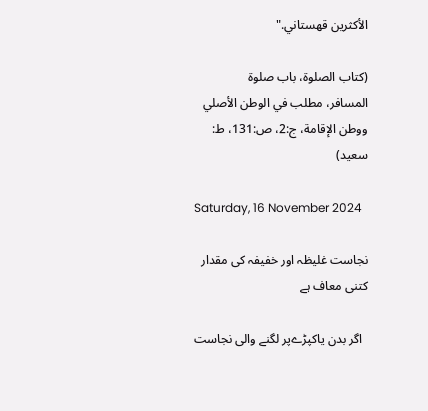الأكثرين قهستاني."

(کتاب الصلوۃ، باب صلوۃ المسافر، ‌‌مطلب في الوطن الأصلي ووطن الإقامة، ج:2، ص:131، ط: سعید)

Saturday, 16 November 2024

نجاست غلیظہ اور خفیفہ کی مقدار کتنی معاف ہے

  اگر بدن یاکپڑےپر لگنے والی نجاست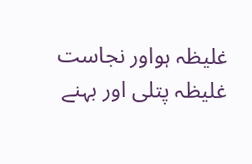غلیظہ ہواور نجاست غلیظہ پتلی اور بہنے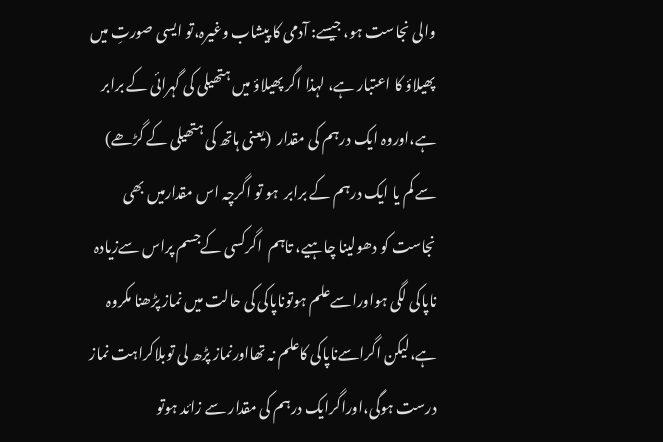والی نجاست ہو، جیسے: آدمی کا پیشاب وغیرہ،تو ایسی صورتِ میں پھیلاؤ کا اعتبار ہے، لہذا اگر پھیلاؤ میں ہتھیلی کی گہرائی کے برابر ہے،اوروہ ایک درہم کی مقدار  (یعنی ہاتھ کی ہتھیلی کے گڑھے) سے کم یا ایک درہم کے برابر  ہو تو اگرچہ اس مقدارمیں بھی نجاست کو دھولینا چاہیے، تاہم  اگرکسی کےجسم پراس سےزیادہ ناپاکی لگی ہواوراسےعلم ہوتوناپاکی کی حالت میں نماز پڑھنا مکروہ ہے،لیکن اگراسےناپاکی کاعلم نہ تھااورنماز پڑھ لی توبلاکراہت نماز درست ہوگی،اوراگرایک درہم کی مقدار سے زائد ہوتو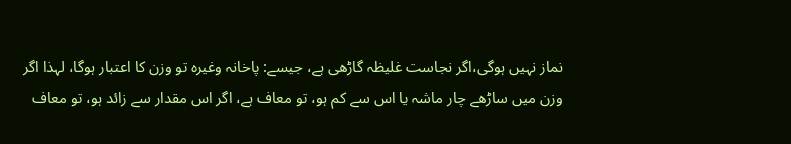نماز نہیں ہوگی،اگر نجاست غلیظہ گاڑھی ہے، جیسے: پاخانہ وغیرہ تو وزن کا اعتبار ہوگا، لہذا اگر وزن میں ساڑھے چار ماشہ یا اس سے کم ہو، تو معاف ہے، اگر اس مقدار سے زائد ہو، تو معاف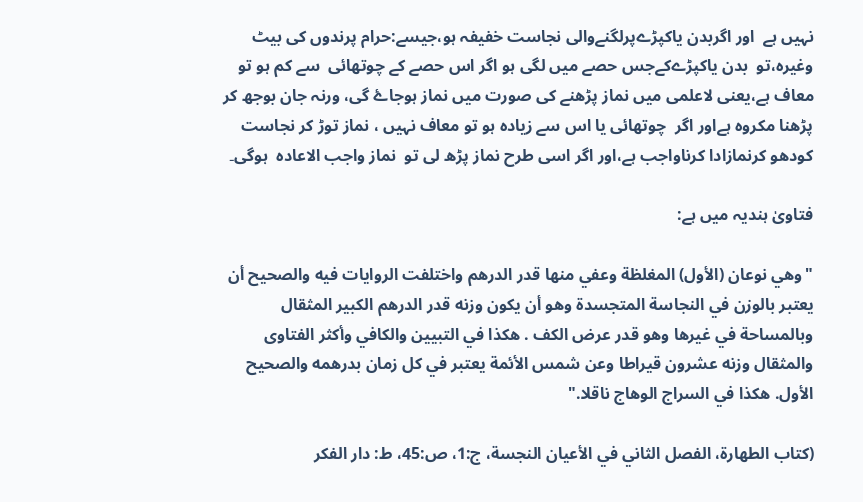نہیں ہے  اور اگربدن یاکپڑےپرلگنےوالی نجاست خفیفہ ہو،جیسے:حرام پرندوں کی بیٹ وغیرہ،تو  بدن یاکپڑےکےجس حصے میں لگی ہو اگر اس حصے کے چوتھائی  سے کم ہو تو معاف ہے،یعنی لاعلمی میں نماز پڑھنے کی صورت میں نماز ہوجاۓ گی، ورنہ جان بوجھ کر پڑھنا مکروہ ہےاور اگر  چوتھائی یا اس سے زیادہ ہو تو معاف نہیں ، نماز توڑ کر نجاست کودھو کرنمازادا کرناواجب ہے،اور اگر اسی طرح نماز پڑھ لی تو  نماز واجب الاعادہ  ہوگی۔

فتاویٰ ہندیہ میں ہے:

"وهي نوعان (الأول) المغلظة وعفي منها قدر الدرهم واختلفت الروايات فيه والصحيح أن يعتبر بالوزن في النجاسة المتجسدة وهو أن يكون وزنه قدر الدرهم الكبير المثقال وبالمساحة في غيرها وهو قدر عرض الكف . هكذا في التبيين والكافي وأكثر الفتاوى والمثقال وزنه عشرون قيراطا وعن شمس الأئمة يعتبر في كل زمان بدرهمه والصحيح الأول. هكذا في السراج الوهاج ناقلا."

(كتاب الطهارة، الفصل الثاني في الأعيان النجسة، ج:1، ص:45، ط: دار الفكر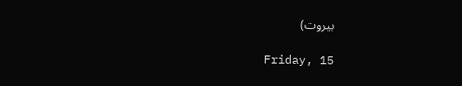بيروت)

Friday, 15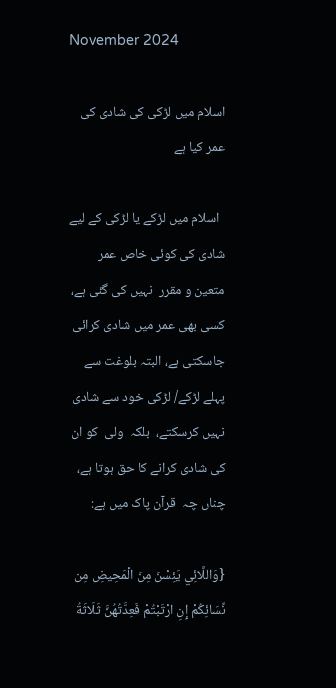November 2024

اسلام میں لڑکی کی شادی کی عمر کیا ہے

  اسلام میں لڑکے یا لڑکی کے لیے شادی کی کوئی خاص عمر متعین و مقرر  نہیں کی گئی ہے، کسی بھی عمر میں شادی کرائی جاسکتی ہے، البتہ بلوغت سے پہلے لڑکے/ لڑکی خود سے شادی نہیں کرسکتے،  بلکہ  ولی  کو ان کی شادی کرانے کا حق ہوتا ہے، چناں چہ  قرآن پاک میں ہے:

{وَاللَّائِي يَئِسْنَ مِنَ الْمَحِيضِ مِن نِّسَائِكُمْ إِنِ ارْتَبْتُمْ فَعِدَّتُهُنَّ ثَلَاثَةُ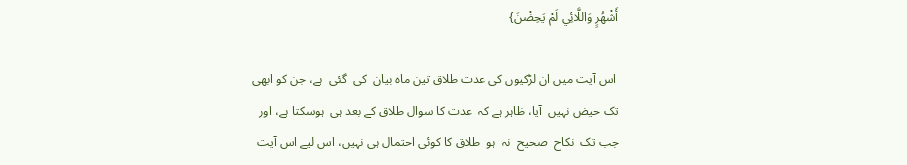أَشْهُرٍ وَاللَّائِي لَمْ يَحِضْنَ}

 اس آیت میں ان لڑکیوں کی عدت طلاق تین ماہ بیان  کی  گئی  ہے، جن کو ابھی تک حیض نہیں  آیا، ظاہر ہے کہ  عدت کا سوال طلاق کے بعد ہی  ہوسکتا ہے، اور   جب تک  نکاح  صحیح  نہ  ہو  طلاق کا کوئی احتمال ہی نہیں، اس لیے اس آیت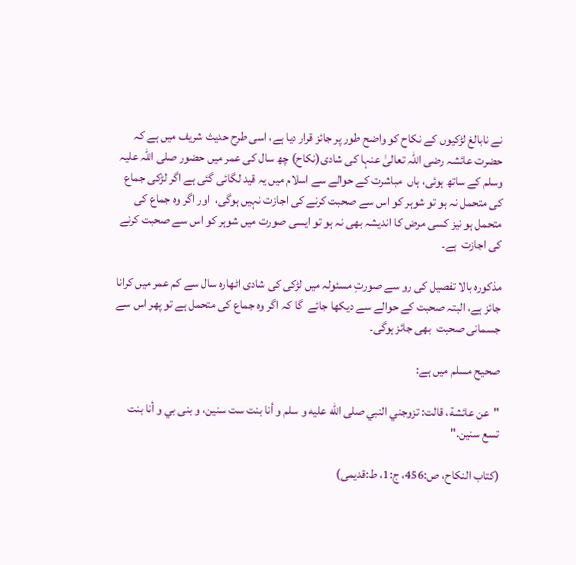نے نابالغ لڑکیوں کے نکاح کو واضح طور پر جائز قرار دیا ہے، اسی طرح حدیث شریف میں ہے کہ حضرت عائشہ رضی اللہ تعالیٰ عنہا کی شادی(نکاح) چھ سال کی عمر میں حضور صلی اللہ علیہ وسلم کے ساتھ ہوئی، ہاں  مباشرت کے حوالے سے اسلام میں یہ قید لگائی گئی ہے اگر لڑکی جماع کی متحمل نہ ہو تو شوہر کو اس سے صحبت کرنے کی اجازت نہیں ہوگی،  اور اگر وہ جماع کی متحمل ہو نیز کسی مرض کا اندیشہ بھی نہ ہو تو ایسی صورت میں شوہر کو اس سے صحبت کرنے  کی اجازت  ہے۔

مذکورہ بالا تفصیل کی رو سے صورتِ مسئولہ میں لڑکی کی شادی اٹھارہ سال سے کم عمر میں کرانا جائز ہے، البتہ صحبت کے حوالے سے دیکھا جائے  گا کہ اگر وہ جماع کی متحمل ہے تو پھر اس سے جسمانی صحبت  بھی جائز ہوگی۔

صحیح مسلم میں ہے:

"عن عائشة، قالت: تزوجني النبي صلى الله عليه و سلم و أنا بنت ست سنين، و بنى بي و أنا بنت تسع سنين."

(کتاب النکاح، ص:456، ج:1، ط:قدیمی)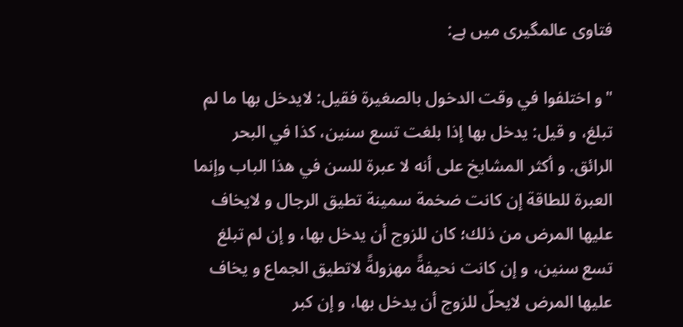فتاوی عالمگیری میں ہے:

"و اختلفوا في وقت الدخول بالصغيرة فقيل: لايدخل بها ما لم تبلغ، و قيل: يدخل بها إذا بلغت تسع سنين، كذا في البحر الرائق. و أكثر المشايخ على أنه لا عبرة للسن في هذا الباب وإنما العبرة للطاقة إن كانت ضخمة سمينة تطيق الرجال و لايخاف عليها المرض من ذلك؛ كان للزوج أن يدخل بها، و إن لم تبلغ تسع سنين، و إن كانت نحيفةً مهزولةً لاتطيق الجماع و يخاف عليها المرض لايحلّ للزوج أن يدخل بها، و إن كبر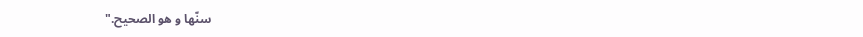سنّها و هو الصحيح."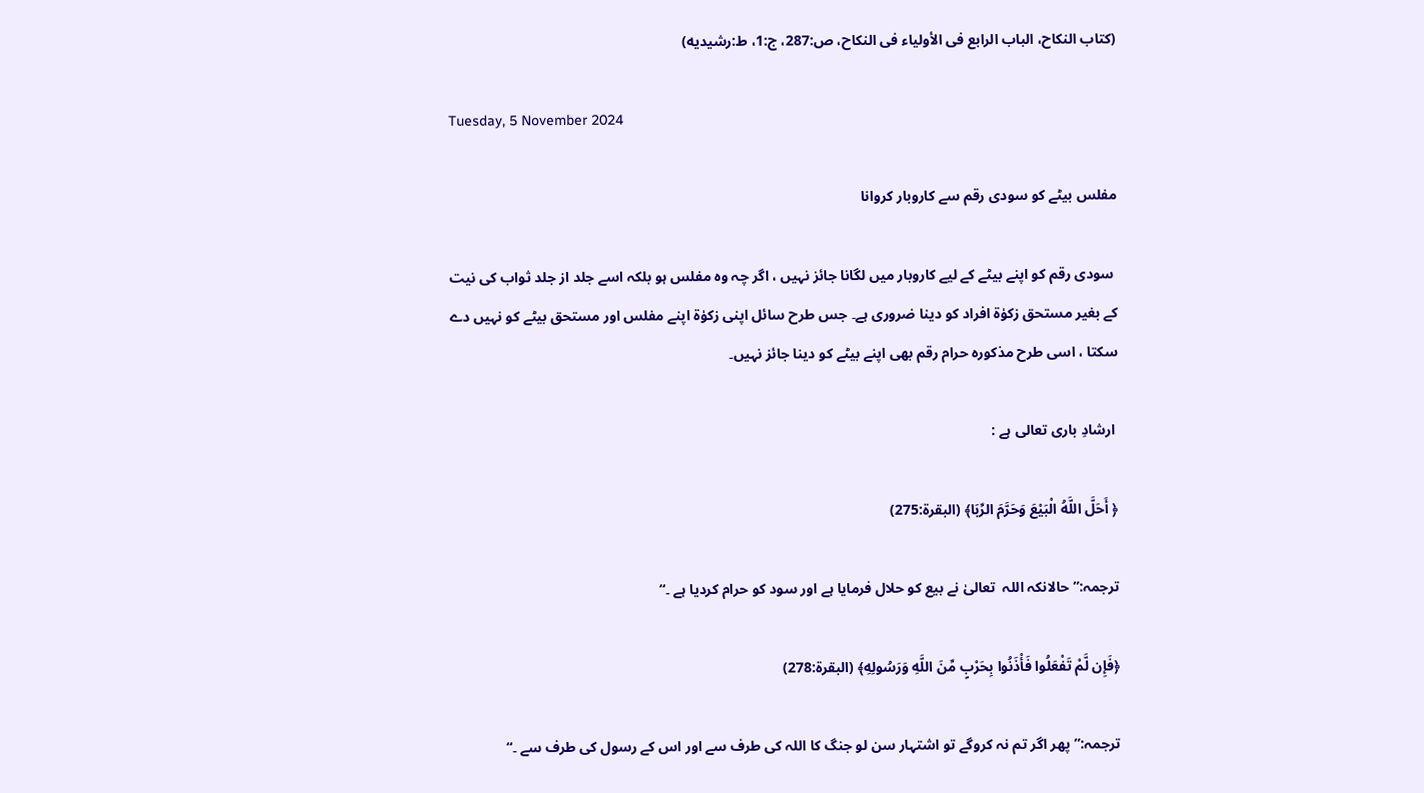(کتاب النکاح، الباب الرابع فی الأولیاء فی النکاح، ص:287، ج:1، ط:رشیدیه)

Tuesday, 5 November 2024

مفلس بیٹے کو سودی رقم سے کاروبار کروانا

 سودی رقم کو اپنے بیٹے کے لیے کاروبار میں لگانا جائز نہیں ، اگر چہ وہ مفلس ہو بلکہ اسے جلد از جلد ثواب کی نیت کے بغیر مستحق زکوٰۃ افراد کو دینا ضروری ہے۔ جس طرح سائل اپنی زکوٰۃ اپنے مفلس اور مستحق بیٹے کو نہیں دے سکتا ، اسی طرح مذکورہ حرام رقم بھی اپنے بیٹے کو دینا جائز نہیں۔

 ارشادِ باری تعالی ہے :

﴿ أَحَلَّ اللَّهُ الْبَيْعَ وَحَرَّمَ الرِّبَا﴾ (البقرة:275)

ترجمہ:” حالانکہ اللہ  تعالیٰ نے بیع کو حلال فرمایا ہے اور سود کو حرام کردیا ہے ۔“

﴿فَإِن لَّمْ تَفْعَلُوا فَأْذَنُوا بِحَرْبٍ مِّنَ اللَّهِ وَرَسُولِهِ﴾ (البقرة:278)

ترجمہ:”پھر اگر تم نہ کروگے تو اشتہار سن لو جنگ کا اللہ کی طرف سے اور اس کے رسول کی طرف سے ۔“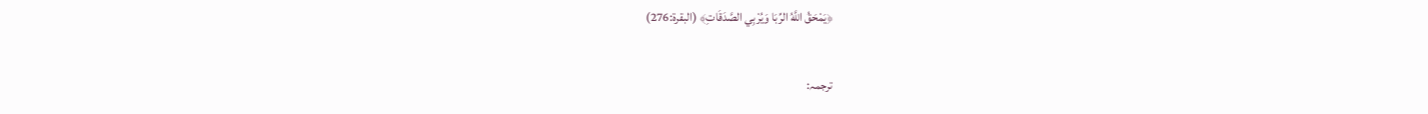﴿يَمْحَقُ اللَّهُ الرِّبَا وَيُرْبِي الصَّدَقَاتِ﴾ (البقرة:276)

ترجمہ: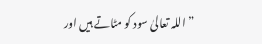” اللہ تعالیٰ سود کو مٹاتے ہیں اور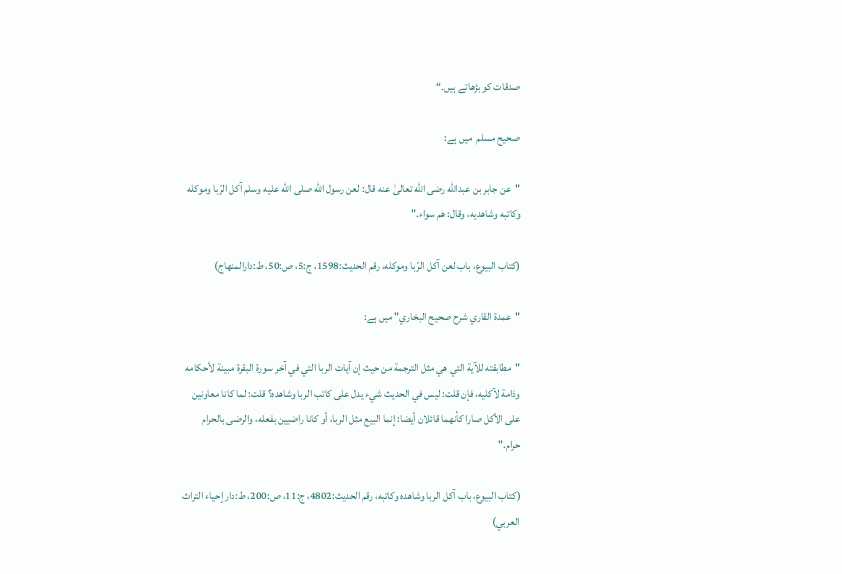صدقات کو بڑھاتے ہیں۔“

صحیح مسلم  میں ہے:

"عن جابر بن عبدالله رضی الله تعالیٰ عنه قال: لعن رسول الله صلی الله علیه وسلم آکل الرّبا وموکله وکاتبه وشاهدیه، وقال: هم سواء."

(كتاب البیوع، باب لعن آکل الرّبا وموکله، رقم الحدیث:1598، ج:5، ص:50، ط:دارالمنھاج)

"عمدة القاري شرح صحيح البخاري" میں ہے:

"مطابقته للآية التي هي مثل الترجمة من حيث إن آيات الربا التي في آخر سورة البقرة مبينة لأحكامه وذامة لآكليه، فإن قلت: ليس في الحديث شيء يدل على كاتب الربا وشاهده؟ قلت: لما كانا معاونين على الأكل صارا كأنهما قائلان أيضا: إنما البيع مثل الربا، أو كانا راضيين بفعله، والرضى بالحرام حرام."

(كتاب البيوع، باب آكل الربا وشاهده وكاتبه، رقم الحديث:4802، ج:11، ص:200، ط:دار إحياء التراث العربي)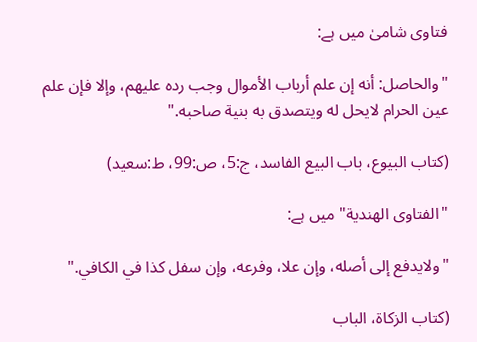فتاوی شامیٰ میں ہے:

"والحاصل: أنه إن علم أرباب الأموال وجب رده عليهم، وإلا فإن علم عين الحرام لايحل له ويتصدق به بنية صاحبه."

(كتاب البيوع، باب البيع الفاسد، ج:5، ص:99، ط:سعید)

"الفتاوى الهندية" میں ہے:

"ولايدفع إلى أصله، وإن علا، وفرعه، وإن سفل كذا في الكافي."

(كتاب الزكاة، الباب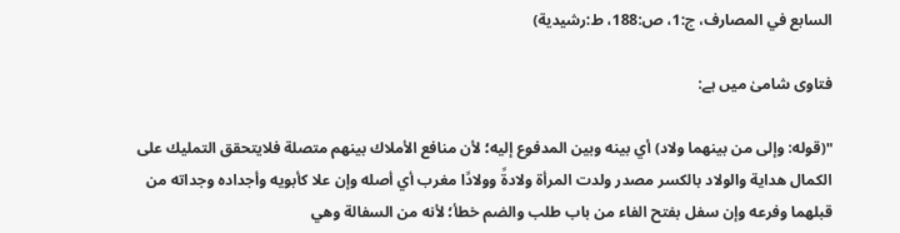السابع في المصارف، ج:1، ص:188، ط:رشيدية)

فتاوی شامیٰ میں ہے:

"(قوله: وإلى من بينهما ولاد) أي بينه وبين المدفوع إليه؛ لأن منافع الأملاك بينهم متصلة فلايتحقق التمليك على الكمال هداية والولاد بالكسر مصدر ولدت المرأة ولادةً وولادًا مغرب أي أصله وإن علا كأبويه وأجداده وجداته من قبلهما وفرعه وإن سفل بفتح الفاء من باب طلب والضم خطأ؛ لأنه من السفالة وهي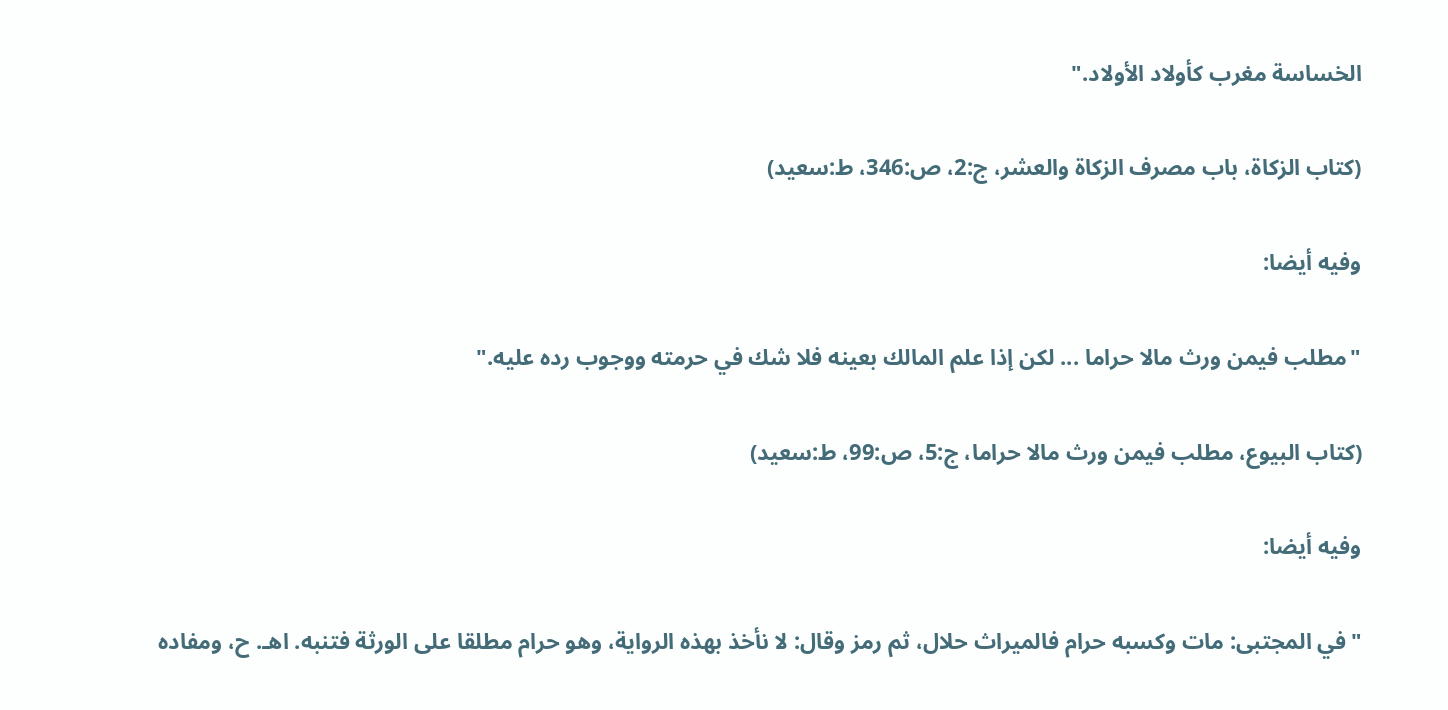الخساسة مغرب كأولاد الأولاد."

(كتاب الزكاة، باب مصرف الزكاة والعشر، ج:2، ص:346، ط:سعید)

وفيه أيضا:

"مطلب فيمن ورث مالا حراما ... لكن إذا علم المالك بعينه فلا شك في حرمته ووجوب رده عليه."

(کتاب البیوع، مطلب فيمن ورث مالا حراما، ج:5، ص:99، ط:سعید)

وفيه أيضا:

"في المجتبى: مات ‌وكسبه ‌حرام فالميراث حلال، ثم رمز وقال: لا نأخذ بهذه الرواية، وهو حرام مطلقا على الورثة فتنبه. اهـ. ح، ومفاده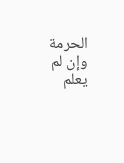الحرمة وإن لم يعلم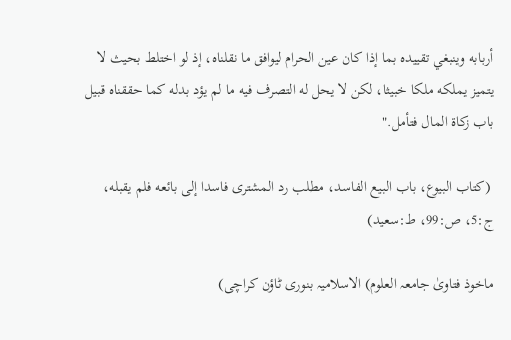أربابه وينبغي تقييده بما إذا كان عين الحرام ليوافق ما نقلناه، إذ لو اختلط بحيث لا يتميز يملكه ملكا خبيثا، لكن لا يحل له التصرف فيه ما لم يؤد بدله كما حققناه قبيل باب زكاة المال فتأمل."

 (كتاب البيوع، باب البيع الفاسد، مطلب رد المشترى فاسدا إلى بائعه فلم يقبله، ج:5، ص:99، ط:سعيد)

ماخوذ فتاویٰ جامعہ العلوم) الاسلامیہ بنوری ٹاؤن کراچی)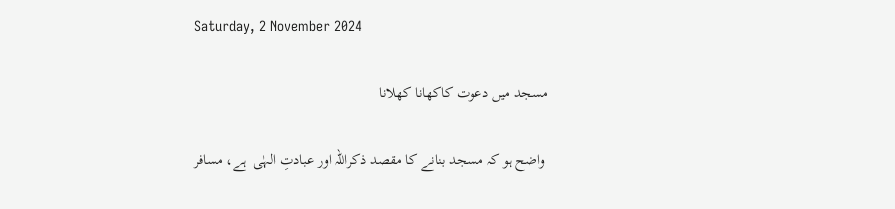Saturday, 2 November 2024

مسجد میں دعوت کاکھانا کھلانا

 واضح ہو کہ مسجد بنانے کا مقصد ذکراللہ اور عبادتِ الہٰی  ہے، مسافر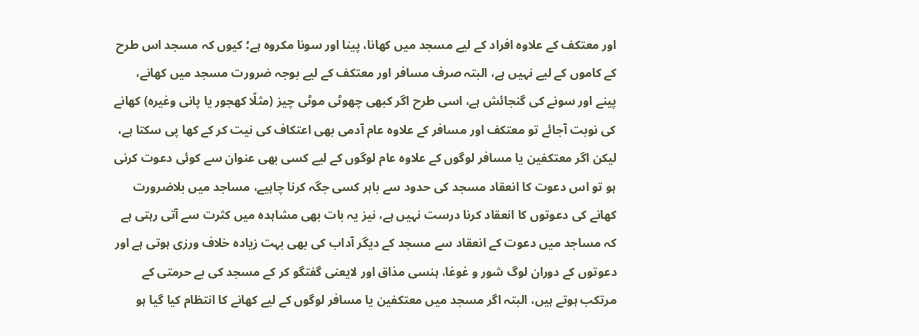اور معتکف کے علاوہ افراد کے لیے مسجد میں کھانا، پینا اور سونا مکروہ ہے؛ کیوں کہ مسجد اس طرح کے کاموں کے لیے نہیں ہے، البتہ صرف مسافر اور معتکف کے لیے بوجہ ضرورت مسجد میں کھانے، پینے اور سونے کی گنجائش ہے، اسی طرح اگر کبھی چھوٹی موٹی چیز (مثلًا کھجور یا پانی وغیرہ) کھانے کی نوبت آجائے تو معتکف اور مسافر کے علاوہ عام آدمی بھی اعتکاف کی نیت کر کے کھا پی سکتا ہے، لیکن اگر معتکفین یا مسافر لوگوں کے علاوہ عام لوگوں کے لیے کسی بھی عنوان سے کوئی دعوت کرنی ہو تو اس دعوت کا انعقاد مسجد کی حدود سے باہر کسی جگہ کرنا چاہیے، مساجد میں بلاضرورت کھانے کی دعوتوں کا انعقاد کرنا درست نہیں ہے، نیز یہ بات بھی مشاہدہ میں کثرت سے آتی رہتی ہے کہ مساجد میں دعوت کے انعقاد سے مسجد کے دیگر آداب کی بھی بہت زیادہ خلاف ورزی ہوتی ہے اور دعوتوں کے دوران لوگ شور و غوغا، ہنسی مذاق اور لایعنی گفتگو کر کے مسجد کی بے حرمتی کے مرتکب ہوتے ہیں، البتہ اگر مسجد میں معتکفین یا مسافر لوگوں کے لیے کھانے کا انتظام کیا گیا ہو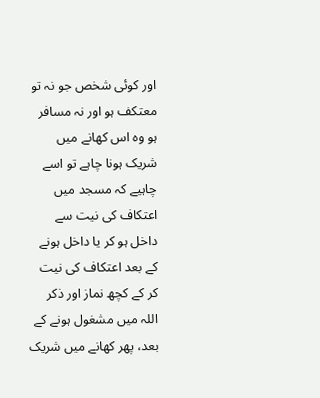اور کوئی شخص جو نہ تو معتکف ہو اور نہ مسافر ہو وہ اس کھانے میں شریک ہونا چاہے تو اسے چاہیے کہ مسجد میں اعتکاف کی نیت سے داخل ہو کر یا داخل ہونے کے بعد اعتکاف کی نیت کر کے کچھ نماز اور ذکر اللہ میں مشغول ہونے کے بعد، پھر کھانے میں شریک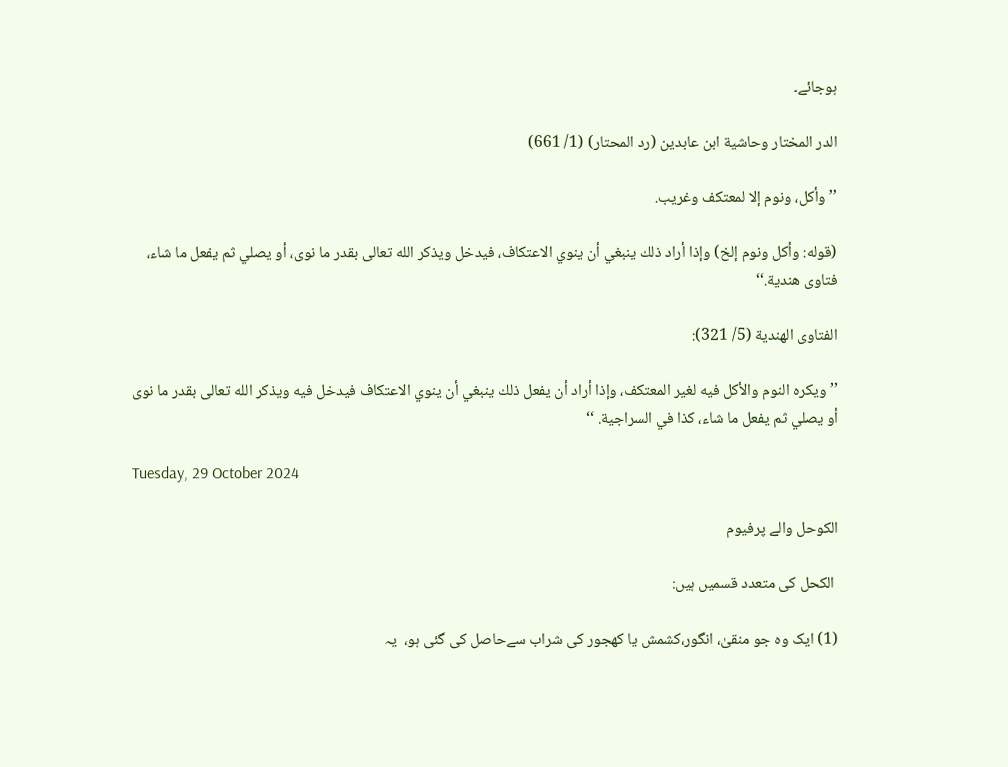ہوجائے۔

الدر المختار وحاشية ابن عابدين (رد المحتار) (1/ 661)

’’ وأكل، ونوم إلا لمعتكف وغريب.

(قوله: وأكل ونوم إلخ) وإذا أراد ذلك ينبغي أن ينوي الاعتكاف، فيدخل ويذكر الله تعالى بقدر ما نوى، أو يصلي ثم يفعل ما شاء، فتاوى هندية.‘‘

الفتاوى الهندية (5/ 321):

’’ويكره النوم والأكل فيه لغير المعتكف، وإذا أراد أن يفعل ذلك ينبغي أن ينوي الاعتكاف فيدخل فيه ويذكر الله تعالى بقدر ما نوى أو يصلي ثم يفعل ما شاء، كذا في السراجية. ‘‘

Tuesday, 29 October 2024

الکوحل والے پرفیوم

 الکحل کی متعدد قسمیں ہیں:

(1) ایک وہ جو منقیٰ، انگور،کشمش یا کھجور کی شراب سےحاصل کی گئی ہو،  یہ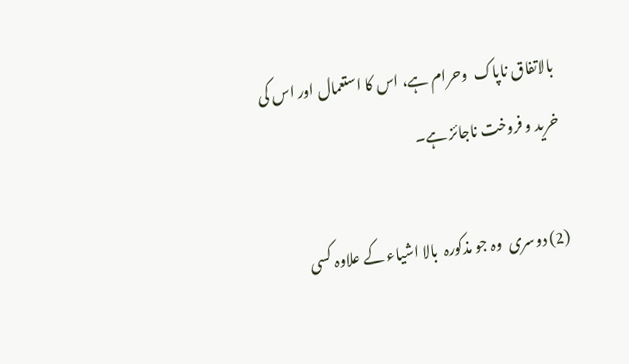بالاتفاق ناپاک  وحرام ہے، اس کا استعمال اور اس کی خرید و فروخت ناجائز ہے۔

(2) دوسری  وہ جو مذکورہ  بالا اشیاء کے علاوہ کسی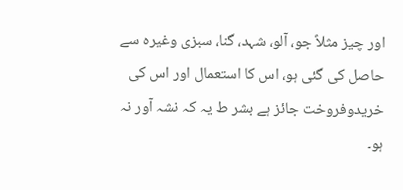اور چیز مثلاً جو، آلو، شہد، گنا، سبزی وغیرہ سے حاصل کی گئی ہو، اس کا استعمال اور اس کی خریدوفروخت جائز ہے بشر ط یہ کہ نشہ آور نہ ہو۔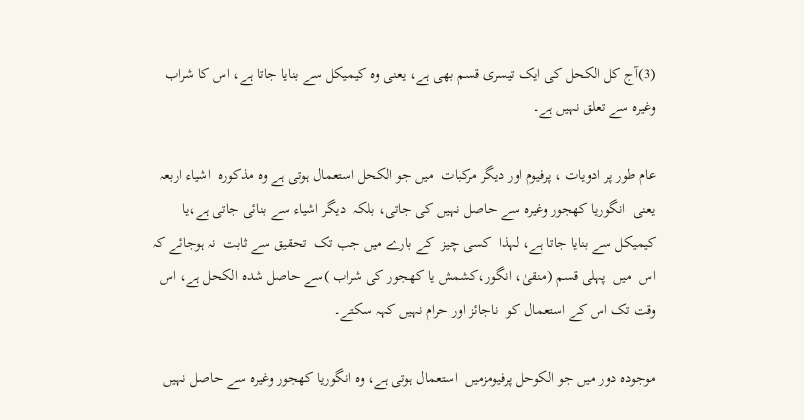(3)آج کل الکحل کی ایک تیسری قسم بھی ہے، یعنی وہ کیمیکل سے بنایا جاتا ہے، اس کا شراب وغیرہ سے تعلق نہیں ہے۔

عام طور پر ادویات ، پرفیوم اور دیگر مرکبات  میں جو الکحل استعمال ہوتی ہے وہ مذکورہ  اشیاء اربعہ یعنی  انگوریا کھجور وغیرہ سے حاصل نہیں کی جاتی، بلکہ  دیگر اشیاء سے بنائی جاتی ہے،یا کیمیکل سے بنایا جاتا ہے، لہذا  کسی چیز  کے بارے میں جب تک  تحقیق سے ثابت  نہ ہوجائے کہ اس  میں  پہلی قسم (منقیٰ، انگور،کشمش یا کھجور کی شراب )سے حاصل شدہ الکحل ہے، اس وقت تک اس کے استعمال کو  ناجائز اور حرام نہیں کہہ سکتے۔

موجودہ دور میں جو الکوحل پرفیومزمیں  استعمال ہوتی ہے، وہ انگوریا کھجور وغیرہ سے حاصل نہیں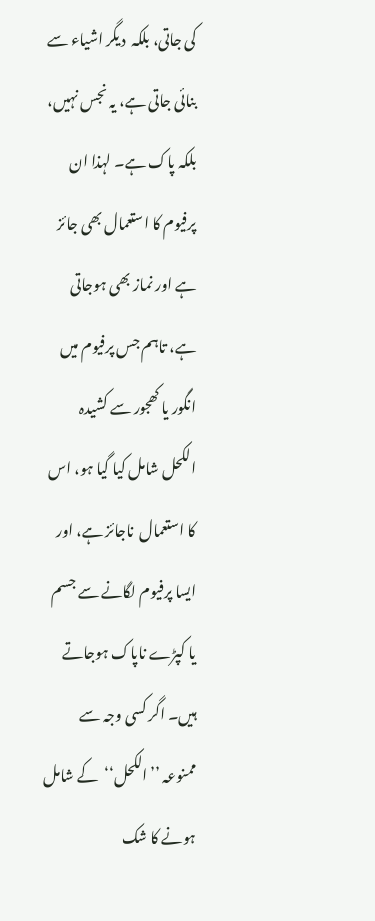کی جاتی، بلکہ  دیگر اشیاء سے بنائی جاتی ہے، یہ نجس نہیں، بلکہ پاک ہے۔ لہذا ان پرفیوم کا استعمال بھی جائز ہے اور نماز بھی ہوجاتی ہے، تاہم جس پرفیوم میں انگور یا کھجور سے کشیدہ الکحل شامل کیا گیا ہو، اس کا استعمال  ناجائز ہے، اور ایسا پرفیوم لگانے سے جسم یا کپڑے ناپاک ہوجاتے ہیں۔ اگر کسی وجہ سے ممنوعہ ’’الکحل‘‘  کے شامل ہونے کا شک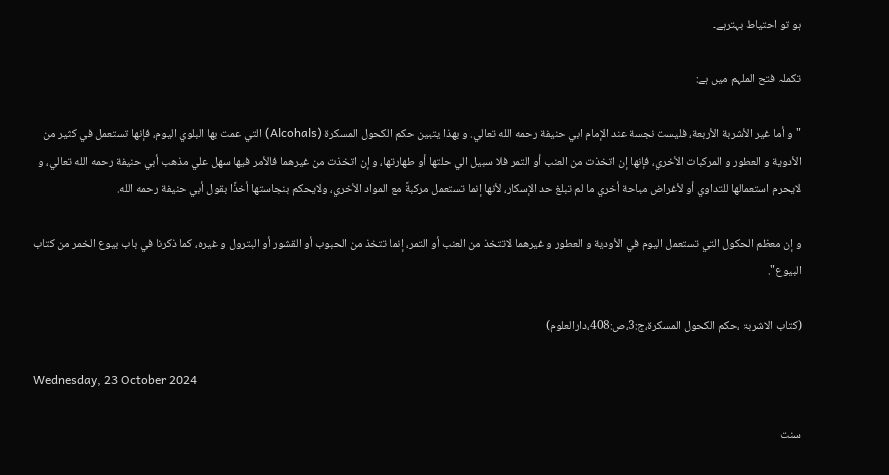ہو تو احتیاط بہترہے۔

تکملہ فتح الملہم میں ہے:

"و أما غير الأشربة الأربعة، فليست نجسة عند الإمام ابي حنيفة رحمه الله تعالي. و بهذا يتبين حكم الكحول المسكرة (Alcohals) التي عمت بها البلوي اليوم، فإنها تستعمل في كثير من الأدوية و العطور و المركبات الأخري، فإنها إن اتخذت من العنب أو التمر فلا سبيل الي حلتها أو طهارتها، و إن اتخذت من غيرهما فالأمر فيها سهل علي مذهب أبي حنيفة رحمه الله تعالي، و لايحرم استعمالها للتداوي أو لأغراض مباحة أخري ما لم تبلغ حد الإسكار، لأنها إنما تستعمل مركبةً مع المواد الأخري، ولايحكم بنجاستها أخذًا بقول أبي حنيفة رحمه الله.

و إن معظم الحكول التي تستعمل اليوم في الأودية و العطور و غيرهما لاتتخذ من العنب أو التمر، إنما تتخذ من الحبوب أو القشور أو البترول و غيره، كما ذكرنا في باب بيوع الخمر من كتاب البيوع".

(کتاب الاشربۃ ،حکم الکحول المسکرۃ،ج:3،ص:408،دارالعلوم)

Wednesday, 23 October 2024

سنت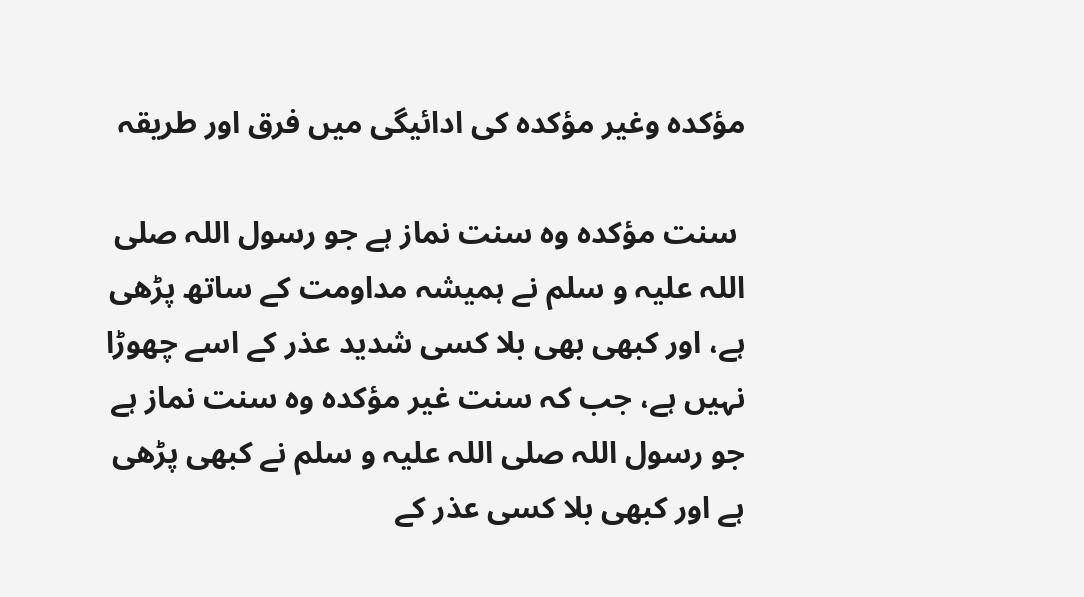مؤکدہ وغیر مؤکدہ کی ادائیگی میں فرق اور طریقہ

 سنت مؤکدہ وہ سنت نماز ہے جو رسول اللہ صلی اللہ علیہ و سلم نے ہمیشہ مداومت کے ساتھ پڑھی ہے، اور کبھی بھی بلا کسی شدید عذر کے اسے چھوڑا نہیں ہے، جب کہ سنت غیر مؤکدہ وہ سنت نماز ہے جو رسول اللہ صلی اللہ علیہ و سلم نے کبھی پڑھی ہے اور کبھی بلا کسی عذر کے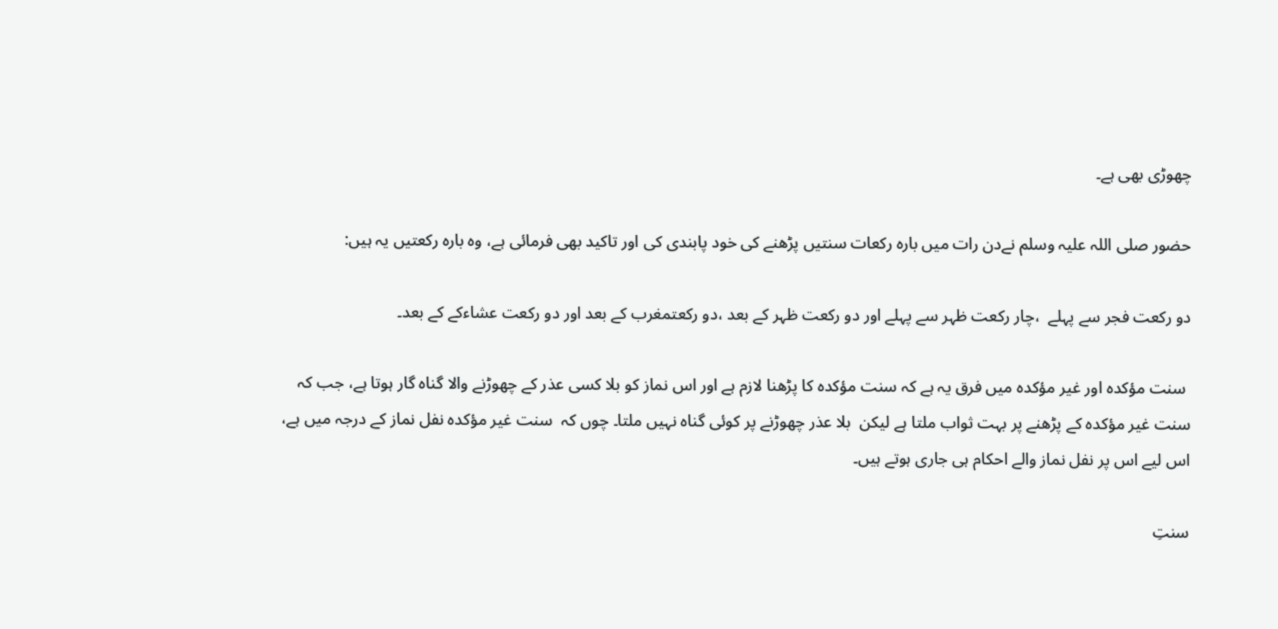چھوڑی بھی ہے۔

حضور صلی اللہ علیہ وسلم نےدن رات میں بارہ رکعات سنتیں پڑھنے کی خود پابندی کی اور تاکید بھی فرمائی ہے، وہ بارہ رکعتیں یہ ہیں:

دو رکعت فجر سے پہلے  ،چار رکعت ظہر سے پہلے اور دو رکعت ظہر کے بعد ،دو رکعتمغرب کے بعد اور دو رکعت عشاءکے کے بعد۔

 سنت مؤکدہ اور غیر مؤکدہ میں فرق یہ ہے کہ سنت مؤکدہ کا پڑھنا لازم ہے اور اس نماز کو بلا کسی عذر کے چھوڑنے والا گناہ گار ہوتا ہے، جب کہ سنت غیر مؤکدہ کے پڑھنے پر بہت ثواب ملتا ہے لیکن  بلا عذر چھوڑنے پر کوئی گناہ نہیں ملتا۔ چوں کہ  سنت غیر مؤکدہ نفل نماز کے درجہ میں ہے، اس لیے اس پر نفل نماز والے احکام ہی جاری ہوتے ہیں۔

سنتِ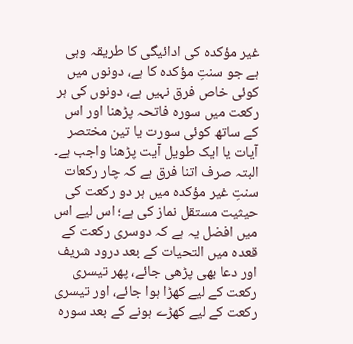غیر مؤکدہ کی ادائیگی کا طریقہ وہی ہے جو سنتِ مؤکدہ کا ہے، دونوں میں کوئی خاص فرق نہیں ہے، دونوں کی ہر رکعت میں سورہ فاتحہ پڑھنا اور اس کے ساتھ کوئی سورت یا تین مختصر آیات یا ایک طویل آیت پڑھنا واجب ہے۔ البتہ صرف اتنا فرق ہے کہ چار رکعات سنتِ غیر مؤکدہ میں ہر دو رکعت کی حیثیت مستقل نماز کی ہے؛ اس لیے اس میں افضل یہ ہے کہ دوسری رکعت کے قعدہ میں التحیات کے بعد درود شریف اور دعا بھی پڑھی جائے، پھر تیسری رکعت کے لیے کھڑا ہوا جائے، اور تیسری رکعت کے لیے کھڑے ہونے کے بعد سورہ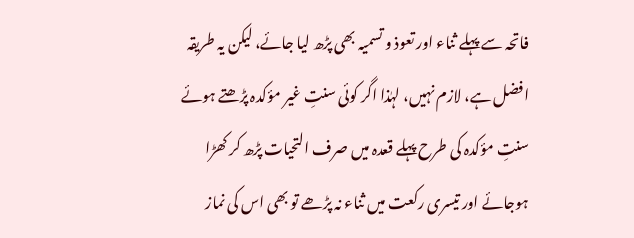فاتحہ سے پہلے ثناء اور تعوذ و تسمیہ بھی پڑھ لیا جائے، لیکن یہ طریقہ افضل ہے، لازم نہیں، لہٰذا اگر کوئی سنتِ غیر مؤکدہ پڑھتے ہوئے سنتِ مؤکدہ کی طرح پہلے قعدہ میں صرف التحیات پڑھ کر کھڑا ہوجائے اور تیسری رکعت میں ثناء نہ پڑھے تو بھی اس کی نماز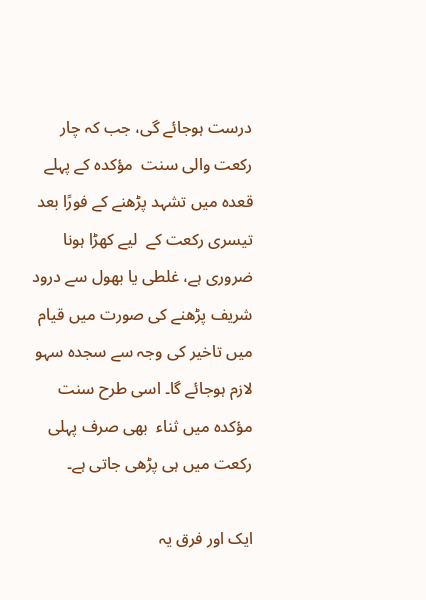درست ہوجائے گی، جب کہ چار رکعت والی سنت  مؤکدہ کے پہلے قعدہ میں تشہد پڑھنے کے فورًا بعد تیسری رکعت کے  لیے کھڑا ہونا ضروری ہے، غلطی یا بھول سے درود شریف پڑھنے کی صورت میں قیام میں تاخیر کی وجہ سے سجدہ سہو لازم ہوجائے گا۔ اسی طرح سنت مؤکدہ میں ثناء  بھی صرف پہلی رکعت میں ہی پڑھی جاتی ہے۔

ایک اور فرق یہ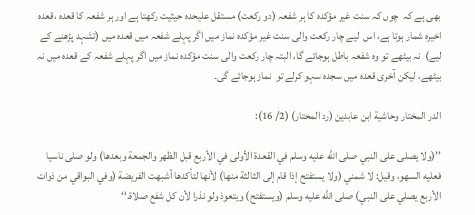بھی ہے کہ  چوں کہ سنت غیر مؤکدہ کا ہر شفعہ (دو رکعت) مستقل علیحدہ حیثیت رکھتا ہے اور ہر شفعہ کا قعدہ ،قعدہ اخیرہ شمار ہوتا ہے، اس  لیے چار رکعت والی سنت غیر مؤکدہ نماز میں اگر پہلے شفعہ میں قعدہ میں (تشہد پڑھنے کے  لیے)  نہ بیٹھے تو وہ شفعہ باطل ہوجائے گا، البتہ چار رکعت والی سنت مؤکدہ نماز میں اگر پہلے شفعہ کے قعدہ میں نہ بیٹھے، لیکن آخری قعدہ میں سجدہ سہو کرلے تو  نماز ہوجائے گی۔

الدر المختار وحاشية ابن عابدين (رد المحتار) (2/ 16):

’’(ولا يصلى على النبي صلى الله عليه وسلم في القعدة الأولى في الأربع قبل الظهر والجمعة وبعدها) ولو صلى ناسيا فعليه السهو، وقيل: لا شمني (ولا يستفتح إذا قام إلى الثالثة منها) لأنها لتأكدها أشبهت الفريضة (وفي البواقي من ذوات الأربع يصلي على النبي) صلى الله عليه وسلم (ويستفتح) ويتعوذ ولو نذرا لأن كل شفع صلاة.‘‘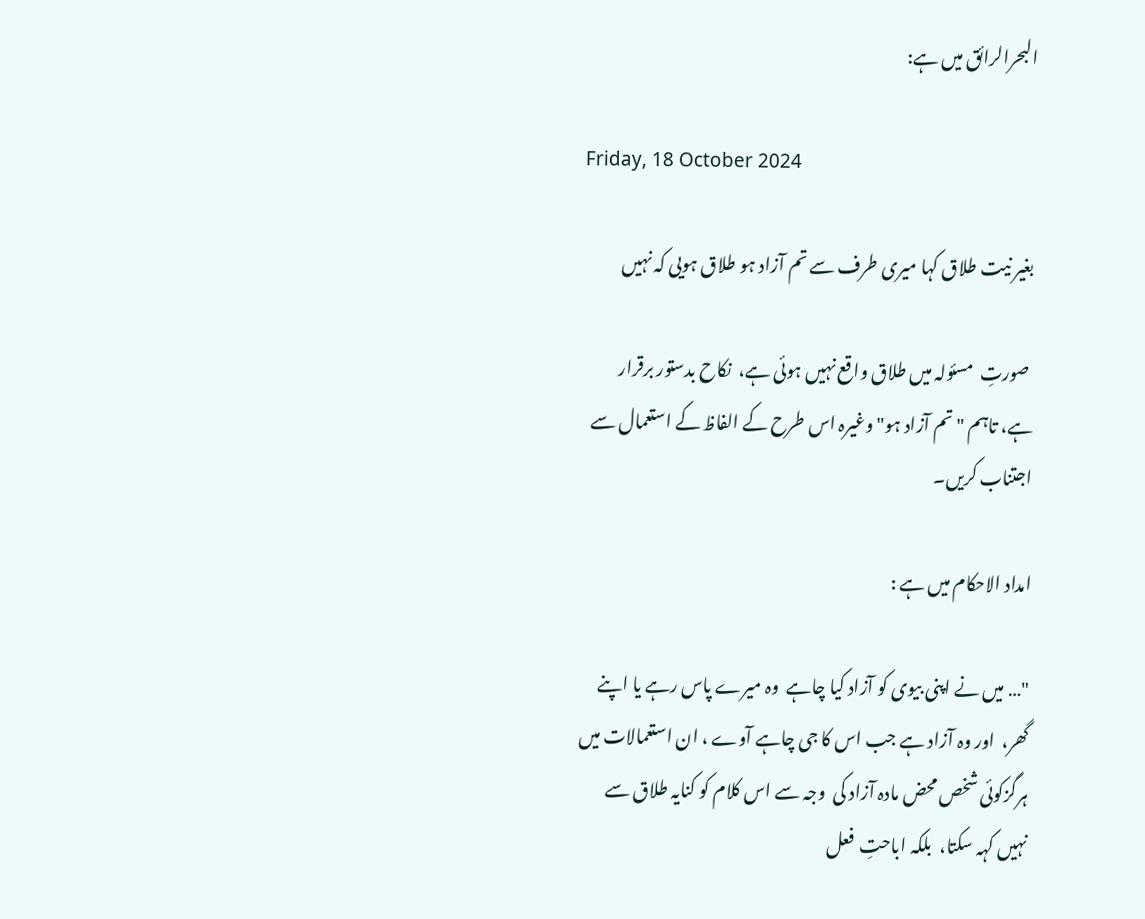البحرالرائق میں ہے:

Friday, 18 October 2024

بغیر نیت طلاق کہا میری طرف سے تم آزاد ہو طلاق ہویی کہ نہیں

 صورتِ  مسئولہ میں طلاق واقع نہیں ہوئی ہے،  نکاح بدستور برقرار ہے، تاہم "تم آزاد ہو" وغیرہ اس طرح کے الفاظ کے استعمال سے اجتناب کریں۔

امداد الاحکام میں ہے :

"… میں نے اپنی بیوی کو آزاد کیا چاہے  وہ میرے پاس رہے یا اپنے گھر،  اور وہ آزاد ہے جب اس کا جی چاہے آوے ، ان استعمالات میں ہرگزکوئی شخص محض مادہ آزاد کی  وجہ سے اس کلام کو کنایہ طلاق سے نہیں کہہ سکتا،  بلکہ اباحتِ  فعل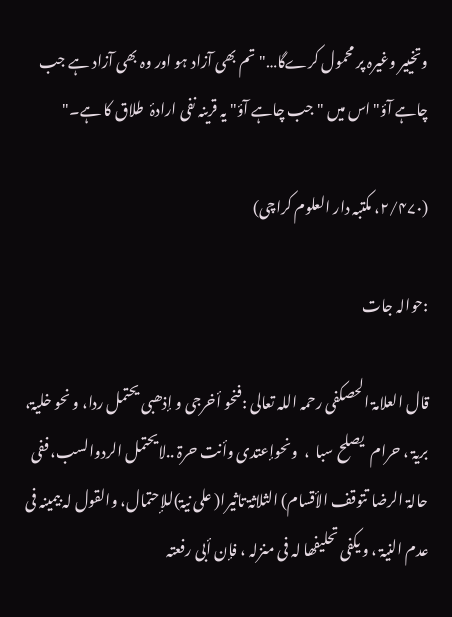وتخییر وغیرہ پر محمول کرےگا…"تم بھی آزاد ہو اور وہ بھی آزاد ہے جب چاہے آؤ" اس میں "جب چاہے آؤ" یہ قرینہ نفی ارادۂ  طلاق کا ہے۔"

(۲/۴۷۰، مکتبہ دار العلوم کراچی)

:حوالہ جات

قال العلامۃ الحصکفی رحمہ اللہ تعالی :فنحو أخرجی و إذھبی یحتمل ردا، و نحو خلیۃ،  بریۃ ، حرام  یصلح سبا  ،  ونحوإعتدی وأنت حرۃ ..لایحتمل الردوالسب، ففی حالۃ الرضا تتوقف الأقسام) الثلاثۃ تاثیرا( علی نیۃ)للإحتمال، والقول لہ بیمینہ فی عدم النیۃ ، و یکفی تحلیفھا لہ فی منزلہ ، فإن أبی رفعتہ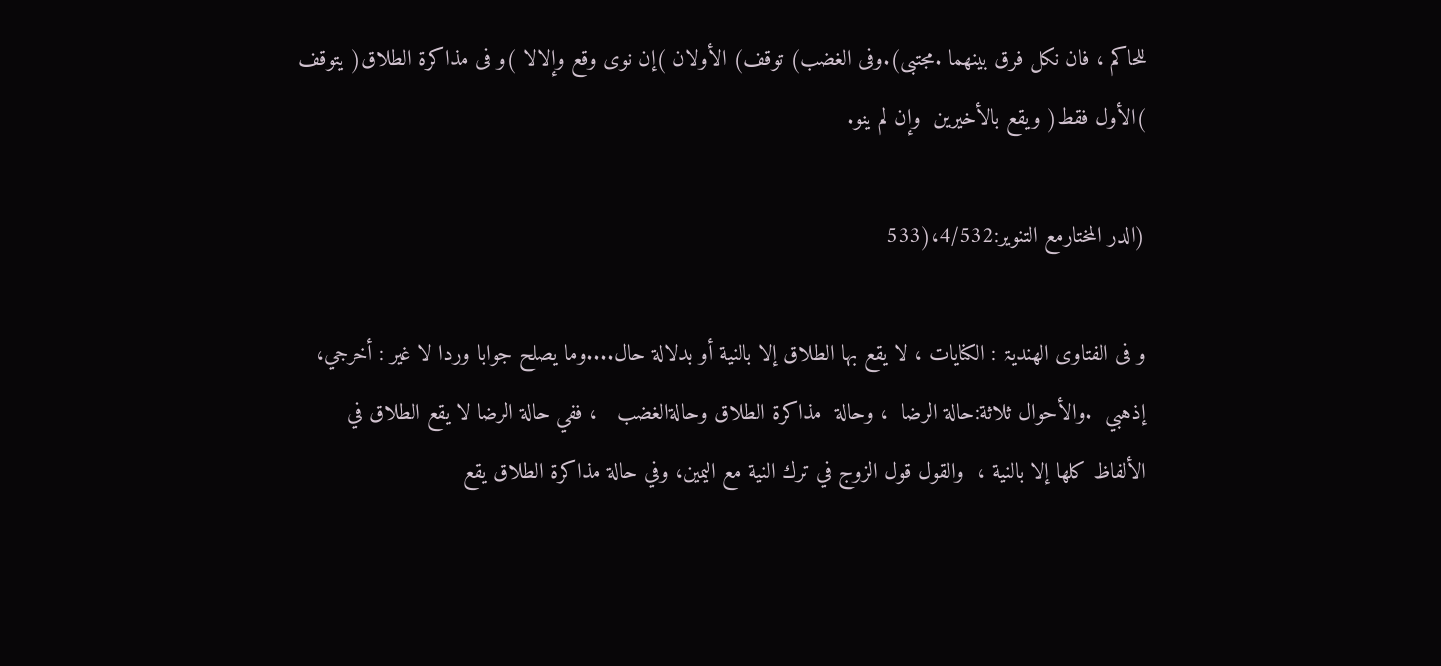للحاکم ، فان نکل فرق بینھما .مجتبی).وفی الغضب) توقف) الأولان )إن نوی وقع وإلالا )و فی مذاکرۃ الطلاق( یتوقف )الأول فقط( ویقع بالأخیرین  وإن لم ینو.

(الدر المختارمع التنویر:4/532،(533

و فی الفتاوی الھندیۃ : الکنایات ، لا يقع بها الطلاق إلا بالنية أو بدلالة حال....وما يصلح جوابا وردا لا غير : أخرجي، إذهبي  .والأحوال ثلاثة:حالة الرضا  ، وحالة  مذاكرة الطلاق وحالةالغضب   ، ففي حالة الرضا لا يقع الطلاق في الألفاظ كلها إلا بالنية ،  والقول قول الزوج في ترك النية مع اليمين، وفي حالة مذاكرة الطلاق يقع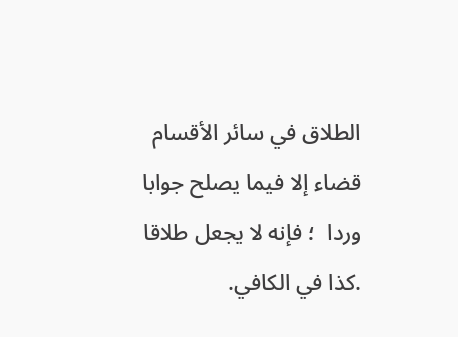الطلاق في سائر الأقسام قضاء إلا فيما يصلح جوابا وردا  ؛ فإنه لا يجعل طلاقا .كذا في الكافي.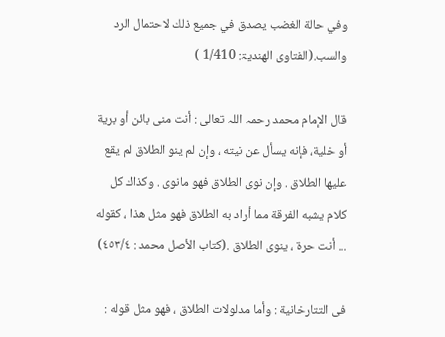وفي حالة الغضب يصدق في جميع ذلك لاحتمال الرد والسب.(الفتاوی الھندیۃ: 1/410 )

قال الإمام محمد رحمہ اللہ تعالی : أنت منى بائن أو برية أو خلية، فإنه يسأل عن نيته ، وإن لم ينو الطلاق لم يقع عليها الطلاق . وإن نوى الطلاق فهو مانوى . وكذاك كل كلام يشبه الفرقة مما أراد به الطلاق فهو مثل هذا ، كقوله ... أنت حرة ، ينوى الطلاق .(کتاب الأصل محمد : ٤٥٣/٤)

فى التتارخانية : وأما مدلولات الطلاق ، فهو مثل قوله :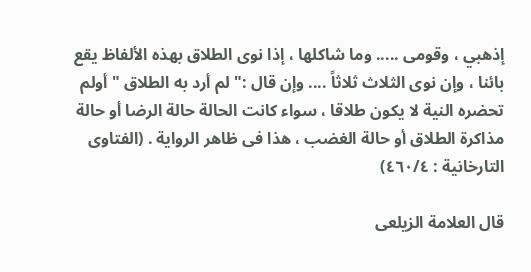إذهبي ، وقومى ..... وما شاكلها ، إذا نوى الطلاق بهذه الألفاظ يقع بائنا ، وإن نوى الثلاث ثلاثاً .... وإن قال :" لم أرد به الطلاق " أولم تحضره النية لا يكون طلاقا ، سواء كانت الحالة حالة الرضا أو حالة مذاكرة الطلاق أو حالة الغضب ، هذا فى ظاهر الرواية . (الفتاوى التارخانية : ٤٦٠/٤)

قال العلامة الزیلعی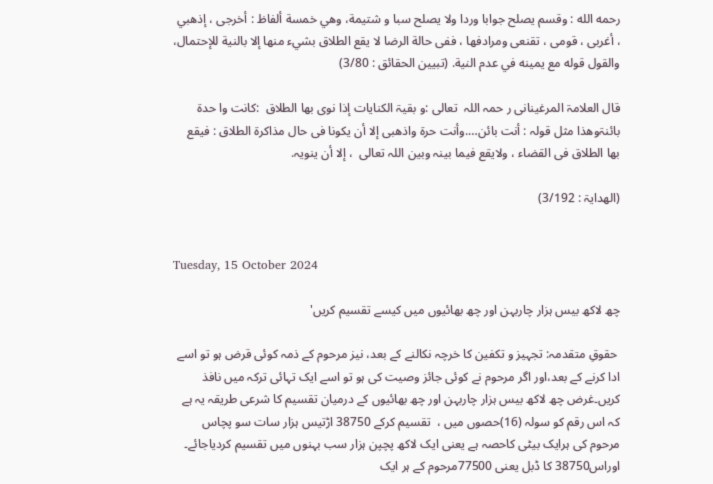رحمه الله : وقسم يصلح جوابا وردا ولا يصلح سبا و شتيمة، وهي خمسة ألفاظ : أخرجى ، إذهبي ، أغربى ، قومی ، تقنعى ومرادفها ، ففى حالة الرضا لا يقع الطلاق بشيء منها إلا بالنية للإحتمال، والقول قوله مع يمينه في عدم النية. (تبيين الحقائق : 3/80)

قال العلامۃ المرغینانی ر حمہ اللہ  تعالی :و بقیۃ الکنایات إذا نوی بھا الطلاق  :کانت وا حدۃ بائنۃوھذا مثل قولہ : أنت بائن….وأنت حرۃ واذھبی إلا أن یکونا فی حال مذاکرۃ الطلاق : فیقع بھا الطلاق فی القضاء ، ولایقع فیما بینہ وبین اللہ تعالی  ، إلا أن ینویہ.

(الھدایۃ : 3/192)


Tuesday, 15 October 2024

چھ لاکھ بیس ہزار چاربہن اور چھ بھائیوں میں کیسے تقسیم کریں'

 حقوقِ متقدمہ: تجہیز و تکفین کا خرچہ نکالنے کے بعد، نیز مرحوم کے ذمہ کوئی قرض ہو تو اسے ادا کرنے کے بعد،اور اگر مرحوم نے کوئی جائز وصیت کی ہو تو اسے ایک تہائی ترکہ میں نافذ کریں۔غرض چھ لاکھ بیس ہزار چاربہن اور چھ بھائیوں کے درمیان تقسیم کا شرعی طریقہ یہ ہے کہ اس رقم کو سولہ (16)حصوں میں ،  تقسیم کرکے 38750 اڑتیس ہزار سات سو پچاس مرحوم کی ہرایک بیٹی کاحصہ ہے یعنی ایک لاکھ پچپن ہزار سب بہنوں میں تقسیم کردیاجائے۔ اوراس38750 کا ڈبل یعنی 77500مرحوم کے ہر ایک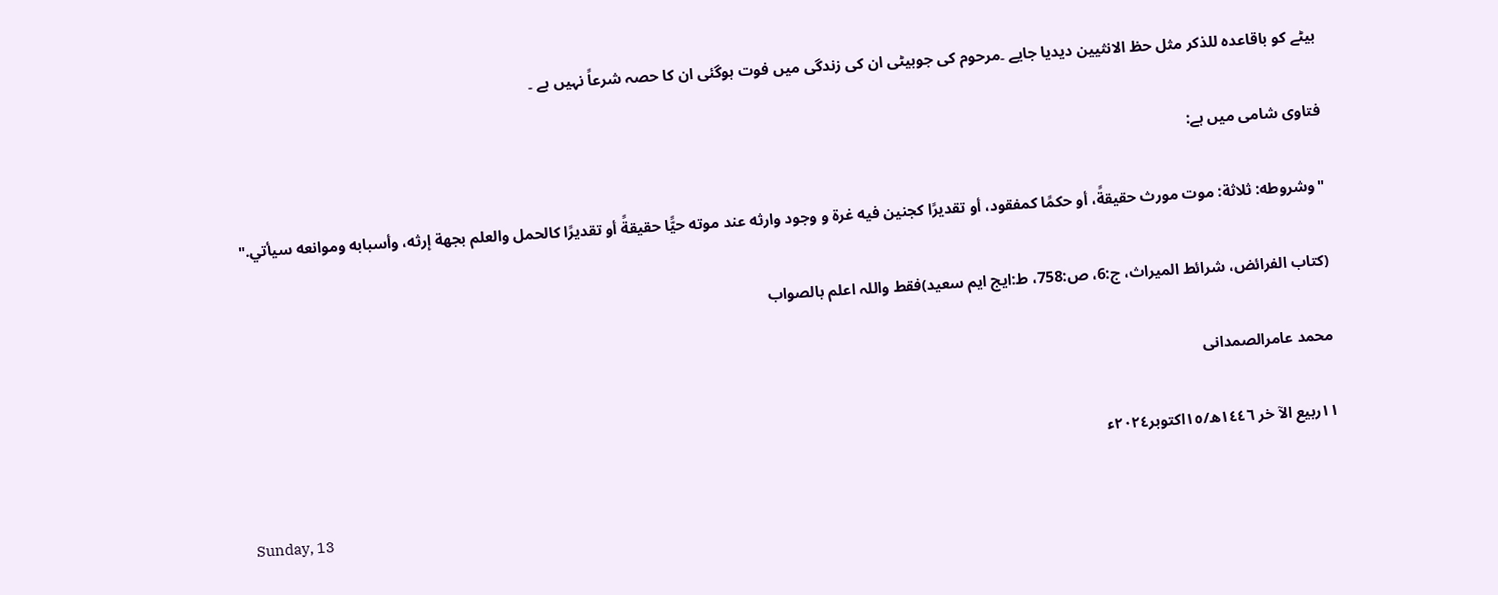بیٹے کو باقاعدہ للذکر مثل حظ الانثیین دیدیا جایے ۔مرحوم کی جوبیٹی ان کی زندگی میں فوت ہوگئی ان کا حصہ شرعاً نہیں ہے ۔

فتاوی شامی میں ہے:

"وشروطه: ثلاثة: موت مورث حقيقةً، أو حكمًا كمفقود، أو تقديرًا كجنين فيه غرة و وجود وارثه عند موته حيًّا حقيقةً أو تقديرًا كالحمل والعلم بجهة إرثه، وأسبابه وموانعه سيأتي."

(كتاب الفرائض، شرائط الميراث، ج:6، ص:758، ط:ايج ايم سعيد)فقط واللہ اعلم بالصواب

محمد عامرالصمدانی

١١ربیع الآ خر ١٤٤٦ھ/١٥اکتوبر٢٠٢٤ء

Sunday, 13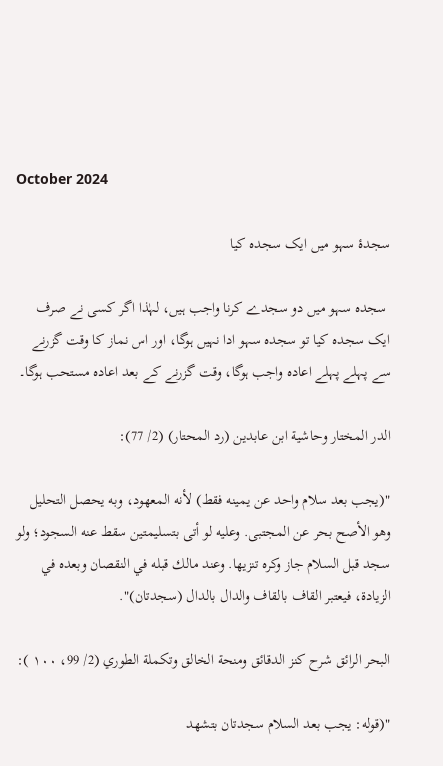October 2024

سجدۂ سہو میں ایک سجدہ کیا

 سجدہ سہو میں دو سجدے کرنا واجب ہیں، لہٰذا اگر کسی نے صرف ایک سجدہ کیا تو سجدہ سہو ادا نہیں ہوگا، اور اس نماز کا وقت گزرنے سے پہلے پہلے اعادہ واجب ہوگا، وقت گزرنے کے بعد اعادہ مستحب ہوگا۔

الدر المختار وحاشية ابن عابدين (رد المحتار) (2/ 77):

"(يجب بعد سلام واحد عن يمينه فقط) لأنه المعهود، وبه يحصل التحليل وهو الأصح بحر عن المجتبى. وعليه لو أتى بتسليمتين سقط عنه السجود؛ ولو سجد قبل السلام جاز وكره تنزيها. وعند مالك قبله في النقصان وبعده في الزيادة، فيعتبر القاف بالقاف والدال بالدال (سجدتان)".

البحر الرائق شرح كنز الدقائق ومنحة الخالق وتكملة الطوري (2/ 99، ۱۰۰ ):

"(قوله: يجب بعد السلام سجدتان بتشهد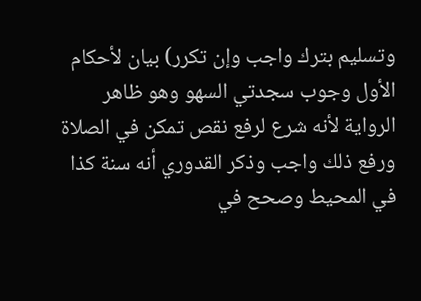وتسليم بترك واجب وإن تكرر) بيان لأحكام الأول وجوب سجدتي السهو وهو ظاهر الرواية لأنه شرع لرفع نقص تمكن في الصلاة ورفع ذلك واجب وذكر القدوري أنه سنة كذا في المحيط وصحح في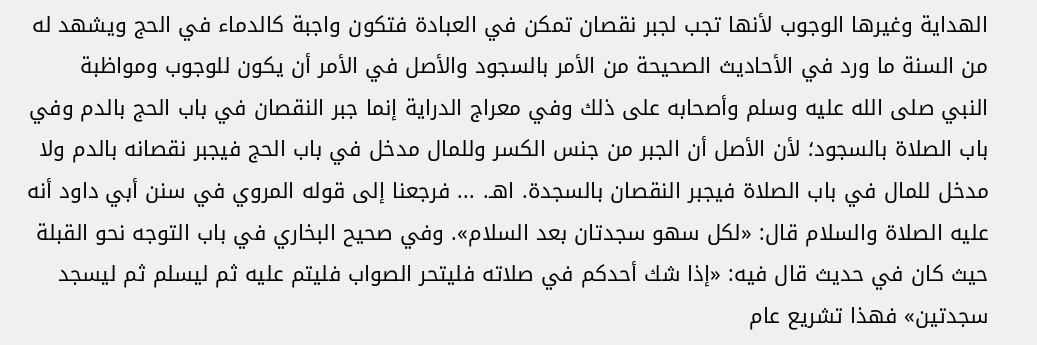الهداية وغيرها الوجوب لأنها تجب لجبر نقصان تمكن في العبادة فتكون واجبة كالدماء في الحج ويشهد له من السنة ما ورد في الأحاديث الصحيحة من الأمر بالسجود والأصل في الأمر أن يكون للوجوب ومواظبة النبي صلى الله عليه وسلم وأصحابه على ذلك وفي معراج الدراية إنما جبر النقصان في باب الحج بالدم وفي باب الصلاة بالسجود؛ لأن الأصل أن الجبر من جنس الكسر وللمال مدخل في باب الحج فيجبر نقصانه بالدم ولا مدخل للمال في باب الصلاة فيجبر النقصان بالسجدة. اهـ. ... فرجعنا إلى قوله المروي في سنن أبي داود أنه عليه الصلاة والسلام قال: «لكل سهو سجدتان بعد السلام». وفي صحيح البخاري في باب التوجه نحو القبلة حيث كان في حديث قال فيه: «إذا شك أحدكم في صلاته فليتحر الصواب فليتم عليه ثم ليسلم ثم ليسجد سجدتين» فهذا تشريع عام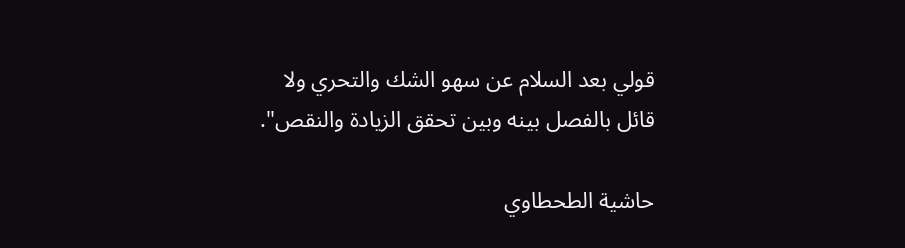قولي بعد السلام عن سهو الشك والتحري ولا قائل بالفصل بينه وبين تحقق الزيادة والنقص".

حاشية الطحطاوي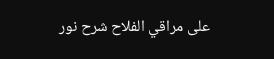على مراقي الفلاح شرح نور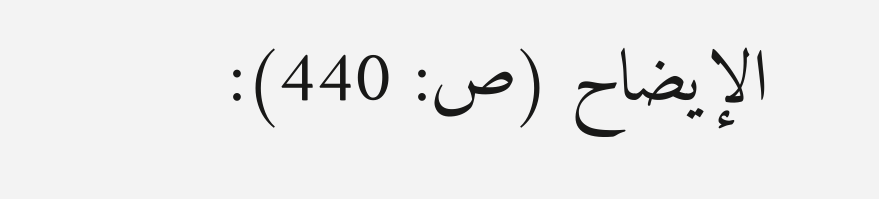الإيضاح (ص: 440):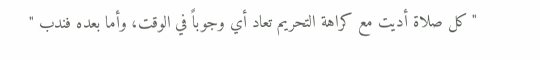"كل صلاة أديت مع كراهة التحريم تعاد أي وجوباً في الوقت، وأما بعده فندب "